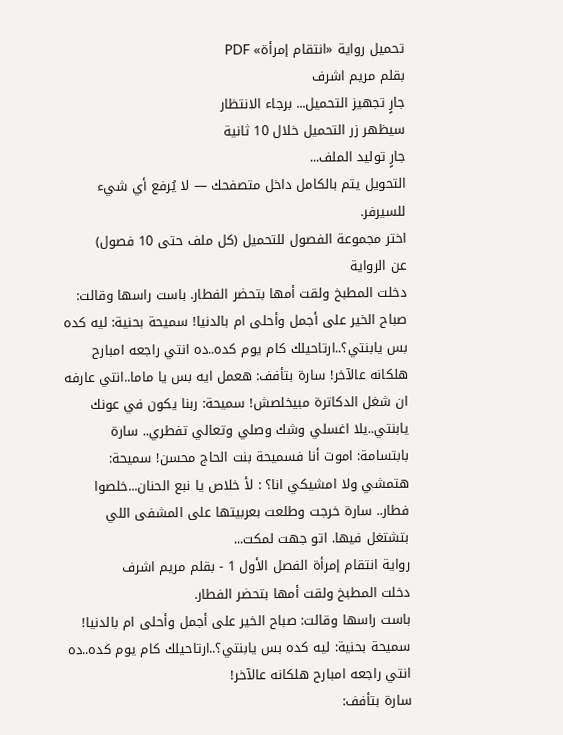تحميل رواية «انتقام إمرأة» PDF
بقلم مريم اشرف
جارٍ تجهيز التحميل... برجاء الانتظار
سيظهر زر التحميل خلال 10 ثانية
جارٍ توليد الملف...
التحويل يتم بالكامل داخل متصفحك — لا يُرفع أي شيء للسيرفر.
اختر مجموعة الفصول للتحميل (كل ملف حتى 10 فصول)
عن الرواية
دخلت المطبخ ولقت أمها بتحضر الفطار. باست راسها وقالت: صباح الخير على أجمل وأحلى ام بالدنيا! سميحة بحنية: ليه كده بس يابنتي؟..ارتاحيلك كام يوم كده..ده انتي راجعه امبارح هلكانه عالآخر! سارة بتأفف: هعمل ايه بس يا ماما..انتي عارفه ان شغل الدكاترة مبيخلصش! سميحة: ربنا يكون في عونك يابنتي..يلا اغسلي وشك وصلي وتعالي تفطري.. سارة بابتسامة: اموت أنا فسميحة بنت الحاج محسن! سميحة: هتمشي ولا امشيكي انا؟ : لأ خلاص يا نبع الحنان...خلصوا فطار.. سارة خرجت وطلعت بعربيتها على المشفى اللي بتشتغل فيها. اتو جهت لمكت...
رواية انتقام إمرأة الفصل الأول 1 - بقلم مريم اشرف
دخلت المطبخ ولقت أمها بتحضر الفطار.
باست راسها وقالت: صباح الخير على أجمل وأحلى ام بالدنيا!
سميحة بحنية: ليه كده بس يابنتي؟..ارتاحيلك كام يوم كده..ده انتي راجعه امبارح هلكانه عالآخر!
سارة بتأفف: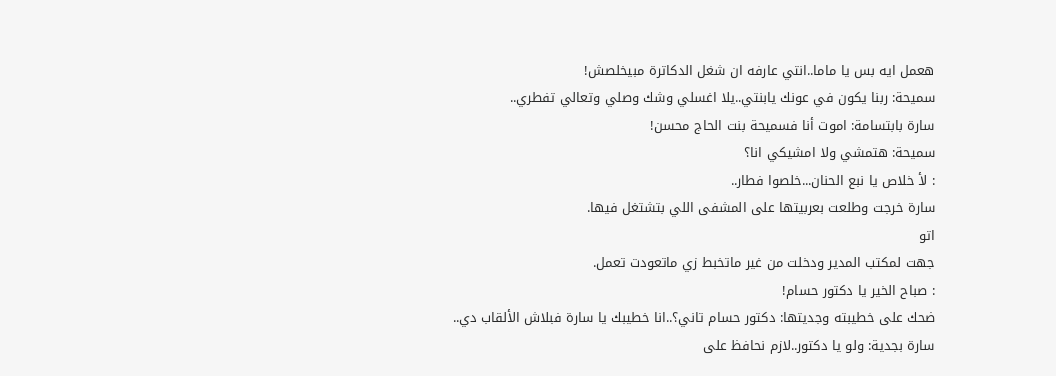هعمل ايه بس يا ماما..انتي عارفه ان شغل الدكاترة مبيخلصش!
سميحة: ربنا يكون في عونك يابنتي..يلا اغسلي وشك وصلي وتعالي تفطري..
سارة بابتسامة: اموت أنا فسميحة بنت الحاج محسن!
سميحة: هتمشي ولا امشيكي انا؟
: لأ خلاص يا نبع الحنان...خلصوا فطار..
سارة خرجت وطلعت بعربيتها على المشفى اللي بتشتغل فيها.
اتو
جهت لمكتب المدير ودخلت من غير ماتخبط زي ماتعودت تعمل.
: صباح الخير يا دكتور حسام!
ضحك على خطيبته وجديتها: دكتور حسام تاني؟..انا خطيبك يا سارة فبلاش الألقاب دي..
سارة بجدية: ولو يا دكتور..لازم نحافظ على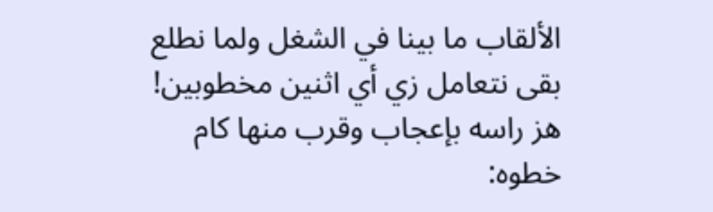الألقاب ما بينا في الشغل ولما نطلع بقى نتعامل زي أي اثنين مخطوبين!
هز راسه بإعجاب وقرب منها كام خطوه: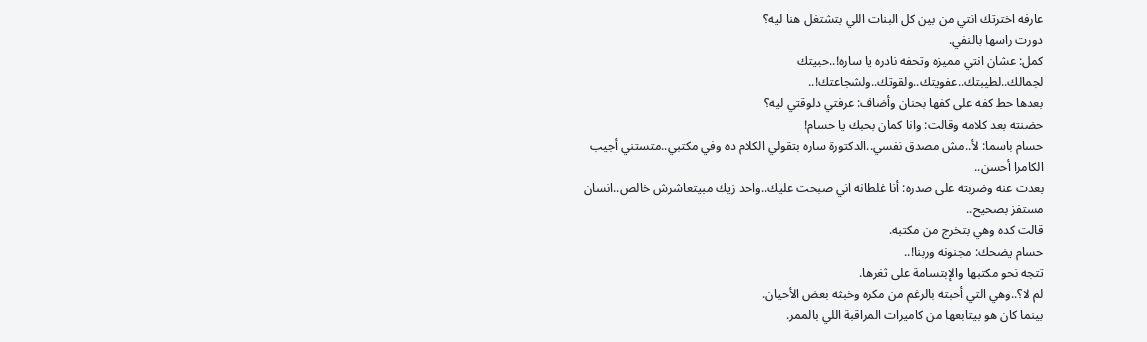عارفه اخترتك انتي من بين كل البنات اللي بتشتغل هنا ليه؟
دورت راسها بالنفي.
كمل: عشان انتي مميزه وتحفه نادره يا ساره!..حبيتك لجمالك..لطيبتك..عفويتك..ولقوتك..ولشجاعتك!..
بعدها حط كفه على كفها بحنان وأضاف: عرفتي دلوقتي ليه؟
حضنته بعد كلامه وقالت: وانا كمان بحبك يا حسام!
حسام باسما: لأ..مش مصدق نفسي..الدكتورة ساره بتقولي الكلام ده وفي مكتبي..متستني أجيب الكامرا أحسن..
بعدت عنه وضربته على صدره: أنا غلطانه اني صبحت عليك..واحد زيك مبيتعاشرش خالص..انسان مستفز بصحيح..
قالت كده وهي بتخرج من مكتبه.
حسام يضحك: مجنونه وربنا!..
تتجه نحو مكتبها والإبتسامة على ثغرها.
لم لا؟..وهي التي أحبته بالرغم من مكره وخبثه بعض الأحيان.
بينما كان هو بيتابعها من كاميرات المراقبة اللي بالممر.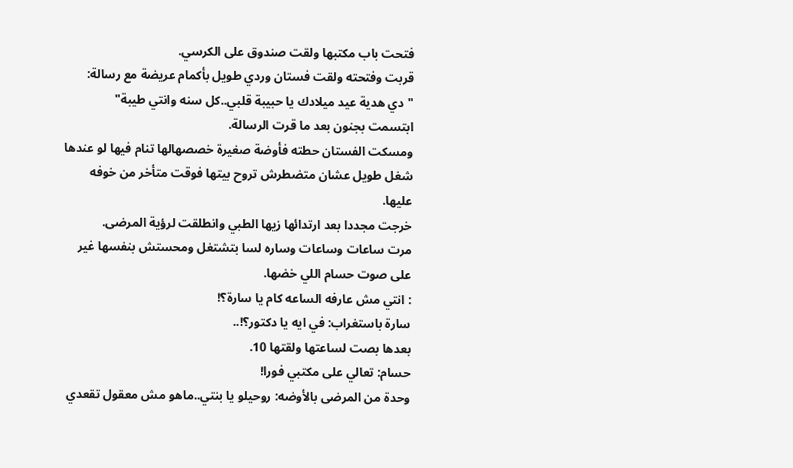فتحت باب مكتبها ولقت صندوق على الكرسي.
قربت وفتحته ولقت فستان وردي طويل بأكمام عريضة مع رسالة:
" دي هدية عيد ميلادك يا حبيبة قلبي..كل سنه وانتي طيبة"
ابتسمت بجنون بعد ما قرت الرسالة.
ومسكت الفستان حطته فأوضة صغيرة خصصهالها تنام فيها لو عندها شغل طويل عشان متضطرش تروح بيتها فوقت متأخر من خوفه عليها.
خرجت مجددا بعد ارتدائها زيها الطبي وانطلقت لرؤية المرضى.
مرت ساعات وساعات وساره لسا بتشتغل ومحستش بنفسها غير على صوت حسام اللي خضها.
: انتي مش عارفه الساعه كام يا سارة؟!
سارة باستغراب: في ايه يا دكتور؟!..
بعدها بصت لساعتها ولقتها 10.
حسام: تعالي على مكتبي فورا!
وحدة من المرضى بالأوضه: روحيلو يا بنتي..ماهو مش معقول تقعدي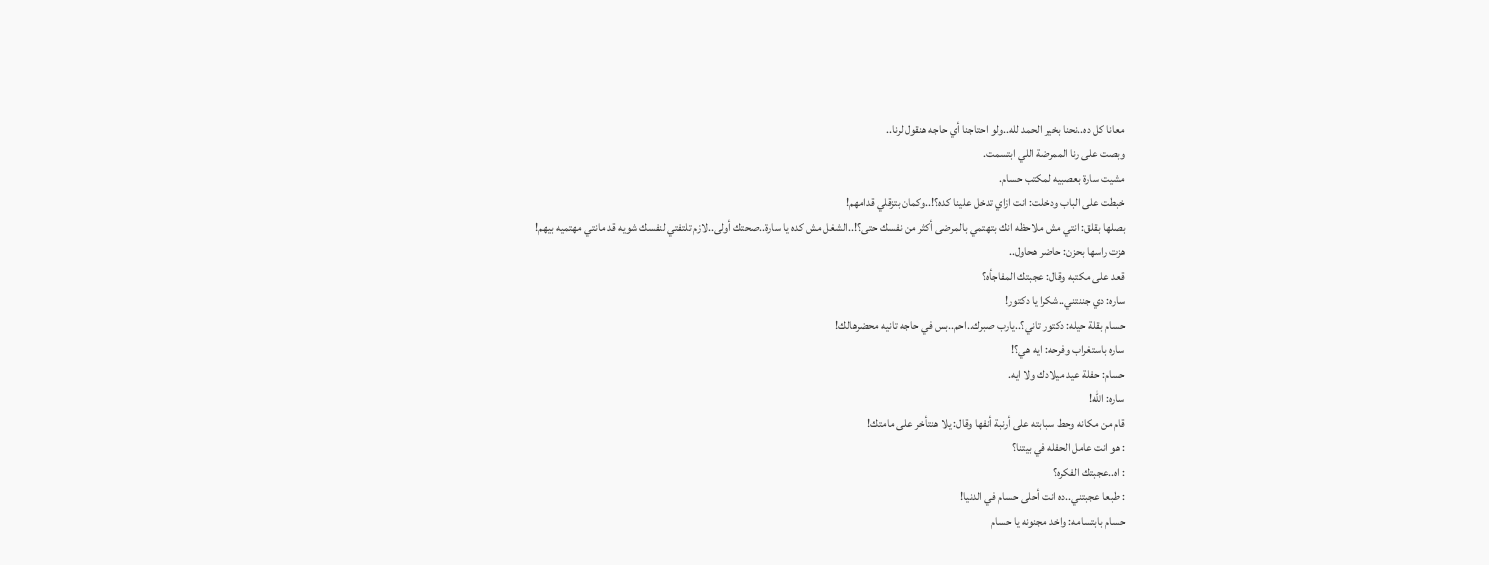معانا كل ده..نحنا بخير الحمد لله..ولو احتاجنا أي حاجه هنقول لرنا..
وبصت على رنا الممرضة اللي ابتسمت.
مشيت سارة بعصبيه لمكتب حسام.
خبطت على الباب ودخلت: انت ازاي تدخل علينا كده؟!..وكمان بتزقلي قدامهم!
بصلها بقلق: انتي مش ملاحظه انك بتهتمي بالمرضى أكثر من نفسك حتى؟!..الشغل مش كده يا سارة..صحتك أولى..لازم تلتفتي لنفسك شويه قد مانتي مهتميه بيهم!
هزت راسها بحزن: حاضر هحاول..
قعد على مكتبه وقال: عجبتك المفاجأه؟
ساره: دي جننتني..شكرا يا دكتور!
حسام بقلة حيله: دكتور تاني؟..يارب صبرك..احم..بس في حاجه تانيه محضرهالك!
ساره باستغراب وفرحه: ايه هي؟!
حسام: حفلة عيد ميلادك ولا ايه.
ساره: الله!
قام من مكانه وحط سبابته على أرنبة أنفها وقال: يلا هنتأخر على مامتك!
: هو انت عامل الحفله في بيتنا؟
: اه..عجبتك الفكره؟
: طبعا عجبتني..ده انت أحلى حسام في الدنيا!
حسام بابتسامه: واخد مجنونه يا حسام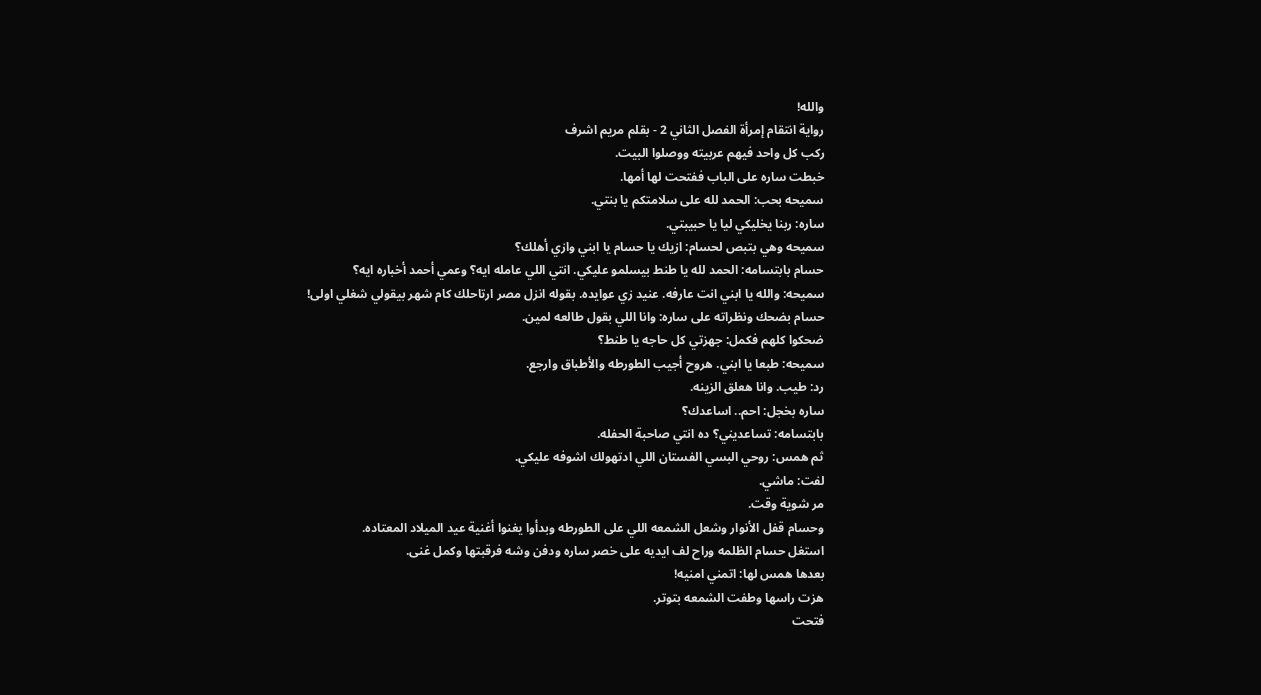والله!
رواية انتقام إمرأة الفصل الثاني 2 - بقلم مريم اشرف
ركب كل واحد فيهم عربيته ووصلوا البيت.
خبطت ساره على الباب ففتحت لها أمها.
سميحه بحب: الحمد لله على سلامتكم يا بنتي.
ساره: ربنا يخليكي ليا يا حبيبتي.
سميحه وهي بتبص لحسام: ازيك يا حسام يا ابني وازي أهلك؟
حسام بابتسامه: الحمد لله يا طنط بيسلمو عليكي. انتي اللي عامله ايه؟ وعمي أحمد أخباره ايه؟
سميحه: والله يا ابني انت عارفه. عنيد زي عوايده. بقوله انزل مصر ارتاحلك كام شهر بيقولي شغلي اولى!
حسام بضحك ونظراته على ساره: وانا اللي بقول طالعه لمين.
ضحكوا كلهم فكمل: جهزتي كل حاجه يا طنط؟
سميحه: طبعا يا ابني. هروح أجيب الطورطه والأطباق وارجع.
رد: طيب. وانا هعلق الزينه.
ساره بخجل: احم.. اساعدك؟
بابتسامه: تساعديني؟ ده انتي صاحبة الحفله.
ثم همس: روحي البسي الفستان اللي ادتهولك اشوفه عليكي.
لفت: ماشي.
مر شوية وقت.
وحسام قفل الأنوار وشعل الشمعه اللي على الطورطه وبدأوا يغنوا أغنية عيد الميلاد المعتاده.
استغل حسام الظلمه وراح لف ايديه على خصر ساره ودفن وشه فرقبتها وكمل غنى.
بعدها همس لها: اتمني امنيه!
هزت راسها وطفت الشمعه بتوتر.
فتحت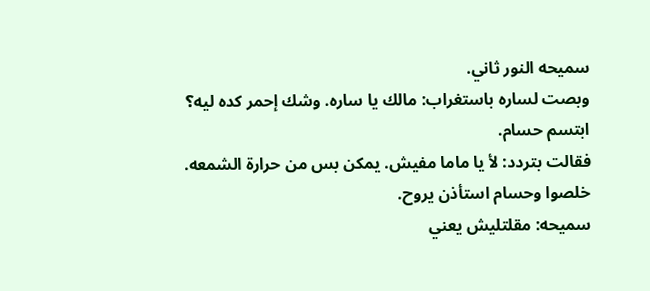سميحه النور ثاني.
وبصت لساره باستغراب: مالك يا ساره. وشك إحمر كده ليه؟
ابتسم حسام.
فقالت بتردد: لأ يا ماما مفيش. يمكن بس من حرارة الشمعه.
خلصوا وحسام استأذن يروح.
سميحه: مقلتليش يعني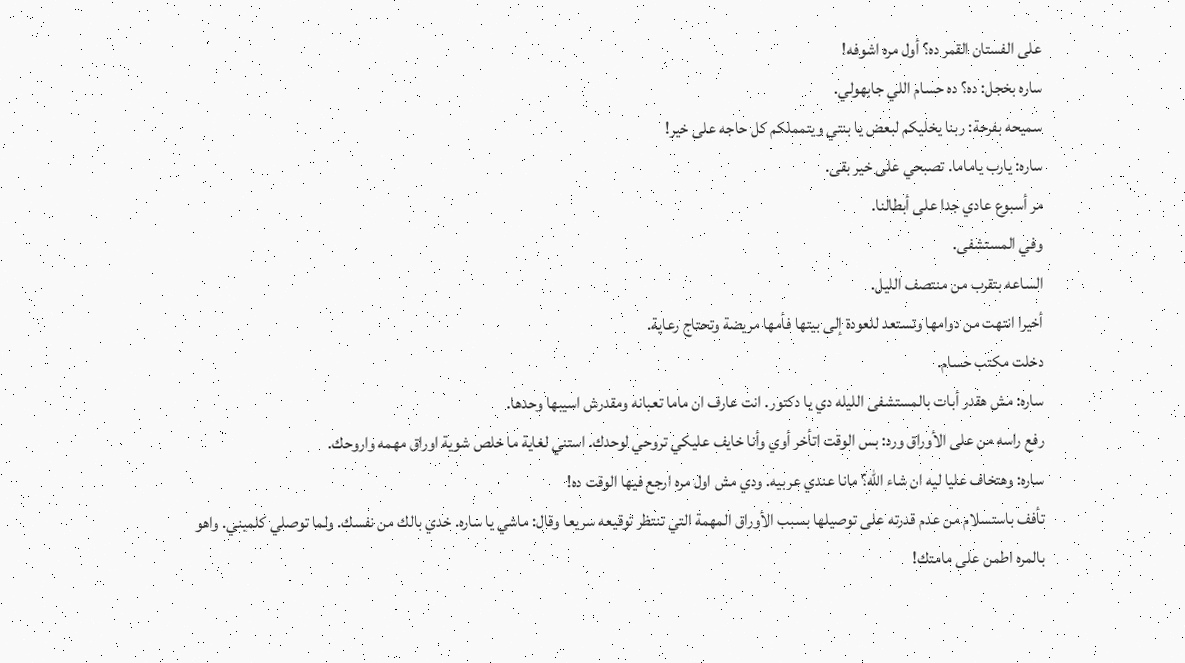على الفستان القمر ده؟ أول مره اشوفه!
ساره بخجل: ده؟ ده حسام اللي جابهولي.
سميحه بفرحة: ربنا يخليكم لبعض يا بنتي ويتمملكم كل حاجه على خير!
ساره: يارب ياماما. تصبحي على خير بقى.
مر أسبوع عادي جدا على أبطالنا.
وفي المستشفى.
الساعه بتقرب من منتصف الليل.
أخيرا انتهت من دوامها وتستعد للعودة إلى بيتها فأمها مريضة وتحتاج رعاية.
دخلت مكتب حسام.
ساره: مش هقدر أبات بالمستشفى الليله دي يا دكتور. انت عارف ان ماما تعبانه ومقدرش اسيبها وحدها.
رفع راسه من على الأوراق ورد: بس الوقت اتأخر أوي وأنا خايف عليكي تروحي لوحدك. استني لغاية ما خلص شوية اوراق مهمه واروحك.
ساره: وهتخاف عليا ليه ان شاء الله؟ مانا عندي عربيه. ودي مش اول مره ارجع فيها الوقت ده!
تأفف باستسلام من عدم قدرته على توصيلها بسبب الأوراق المهمة التي تنتظر توقيعه سريعا وقال: ماشي يا ساره. خدي بالك من نفسك. ولما توصلي كلميني. واهو بالمره اطمن على مامتك!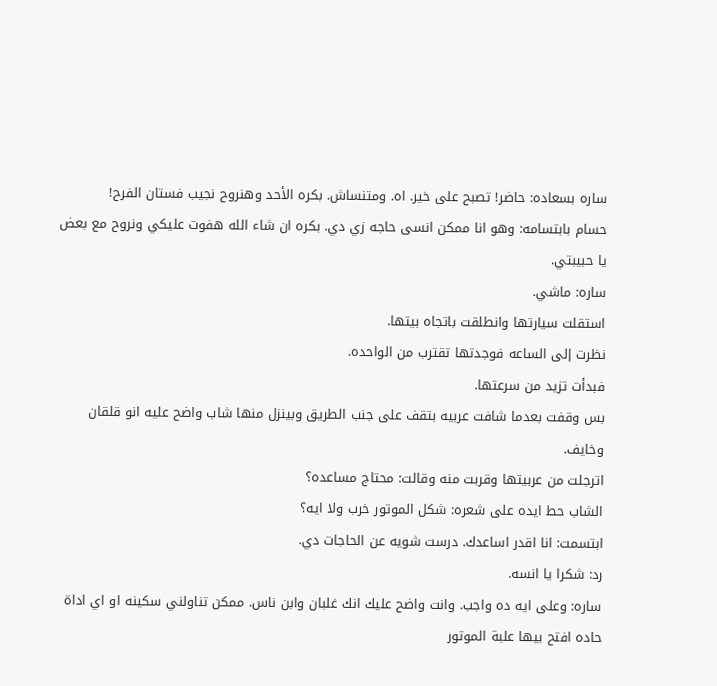ساره بسعاده: حاضر! تصبح على خير. اه. ومتنساش. بكره الأحد وهنروح نجيب فستان الفرح!
حسام بابتسامه: وهو انا ممكن انسى حاجه زي دي. بكره ان شاء الله هفوت عليكي ونروح مع بعض يا حبيبتي.
ساره: ماشي.
استقلت سيارتها وانطلقت باتجاه بيتها.
نظرت إلى الساعه فوجدتها تقترب من الواحده.
فبدأت تزيد من سرعتها.
بس وقفت بعدما شافت عربيه بتقف على جنب الطريق وبينزل منها شاب واضح عليه انو قلقان وخايف.
اترجلت من عربيتها وقربت منه وقالت: محتاج مساعده؟
الشاب حط ايده على شعره: شكل الموتور خرب ولا ايه؟
ابتسمت: انا اقدر اساعدك. درست شويه عن الحاجات دي.
رد: شكرا يا انسه.
ساره: وعلى ايه ده واجب. وانت واضح عليك انك غلبان وابن ناس. ممكن تناولني سكينه او اي اداة حاده افتح بيها علبة الموتور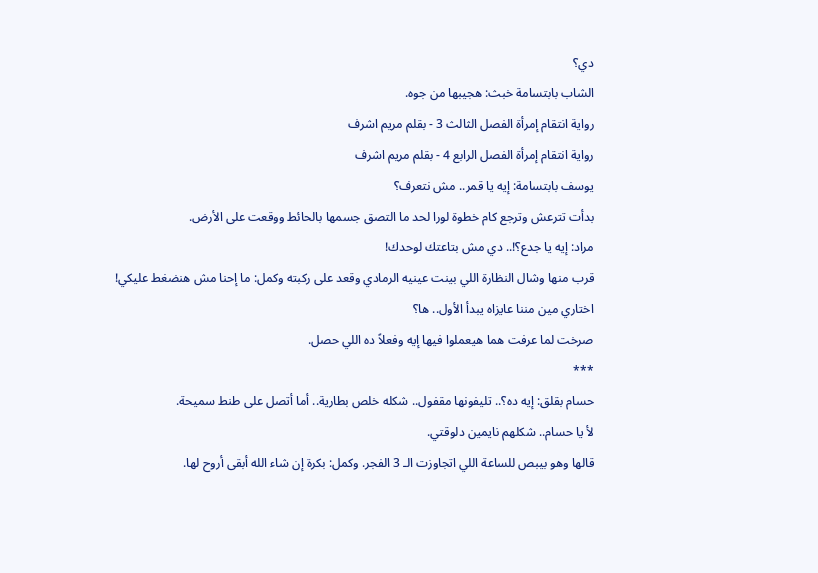دي؟
الشاب بابتسامة خبث: هجيبها من جوه.
رواية انتقام إمرأة الفصل الثالث 3 - بقلم مريم اشرف
رواية انتقام إمرأة الفصل الرابع 4 - بقلم مريم اشرف
يوسف بابتسامة: إيه يا قمر.. مش نتعرف؟
بدأت تترعش وترجع كام خطوة لورا لحد ما التصق جسمها بالحائط ووقعت على الأرض.
مراد: إيه يا جدع؟!.. دي مش بتاعتك لوحدك!
قرب منها وشال النظارة اللي بينت عينيه الرمادي وقعد على ركبته وكمل: ما إحنا مش هنضغط عليكي! اختاري مين مننا عايزاه يبدأ الأول.. ها؟
صرخت لما عرفت هما هيعملوا فيها إيه وفعلاً ده اللي حصل.
***
حسام بقلق: إيه ده؟.. تليفونها مقفول.. شكله خلص بطارية.. أما أتصل على طنط سميحة.
لأ يا حسام.. شكلهم نايمين دلوقتي.
قالها وهو بيبص للساعة اللي اتجاوزت الـ 3 الفجر. وكمل: بكرة إن شاء الله أبقى أروح لها.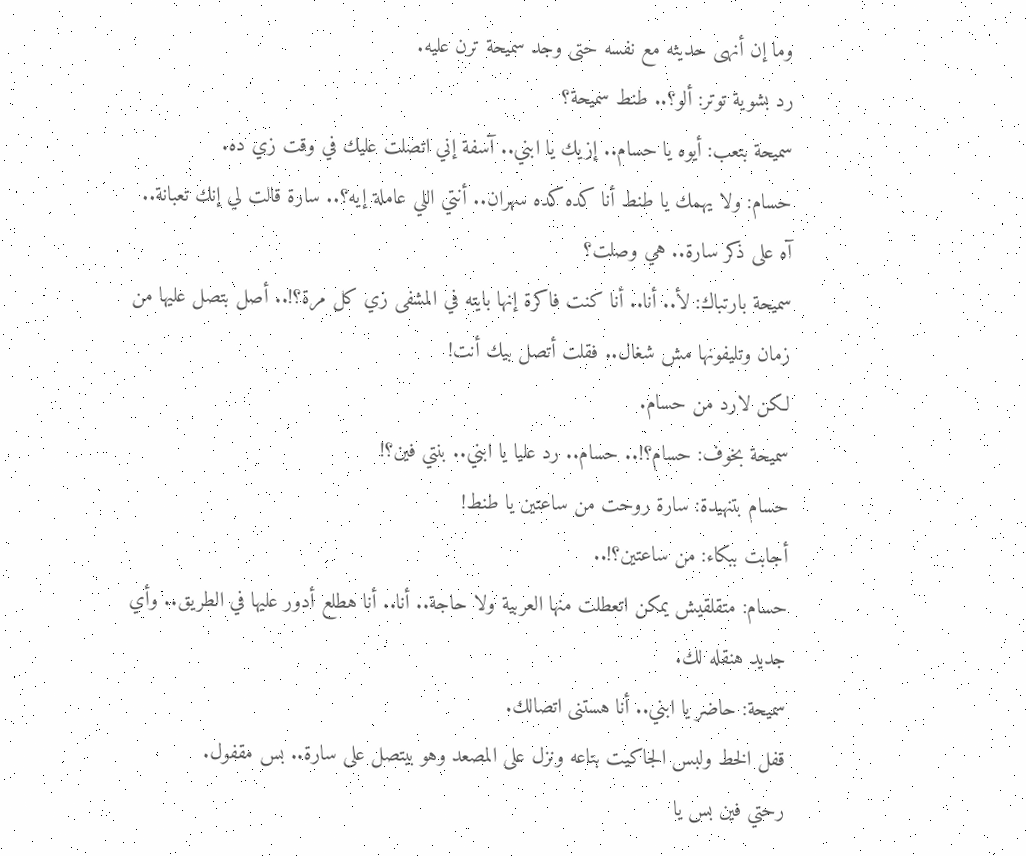وما إن أنهى حديثه مع نفسه حتى وجد سميحة ترن عليه.
رد بشوية توتر: ألو؟.. طنط سميحة؟
سميحة بتعب: أيوه يا حسام.. إزيك يا ابني.. آسفة إني اتصلت عليك في وقت زي ده.
حسام: ولا يهمك يا طنط أنا كده كده سهران.. أنتي اللي عاملة إيه؟.. سارة قالت لي إنك تعبانة.. آه على ذكر سارة.. هي وصلت؟
سميحة بارتباك: لأ.. أنا.. أنا كنت فاكرة إنها بايته في المشفى زي كل مرة؟!.. أصل بتصل عليها من زمان وتليفونها مش شغال.. فقلت أتصل بيك أنت!
لكن لارد من حسام.
سميحة بخوف: حسام؟!.. حسام.. رد عليا يا ابني.. بنتي فين؟!
حسام بتنهيدة: سارة روحت من ساعتين يا طنط!
أجابت ببكاء: من ساعتين؟!..
حسام: متقلقيش يمكن اتعطلت منها العربية ولا حاجة.. أنا.. أنا هطلع أدور عليها في الطريق.. وأي جديد هنقله لك.
سميحة: حاضر يا ابني.. أنا هستنى اتصالك.
قفل الخط ولبس الجاكيت بتاعه ونزل على المصعد وهو بيتصل على سارة.. بس مقفول.
رحتي فين بس يا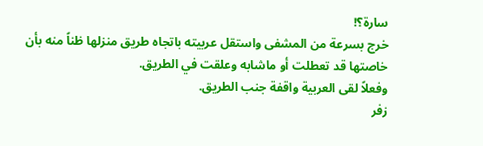سارة؟!
خرج بسرعة من المشفى واستقل عربيته باتجاه طريق منزلها ظناً منه بأن خاصتها قد تعطلت أو ماشابه وعلقت في الطريق.
وفعلاً لقى العربية واقفة جنب الطريق.
زفر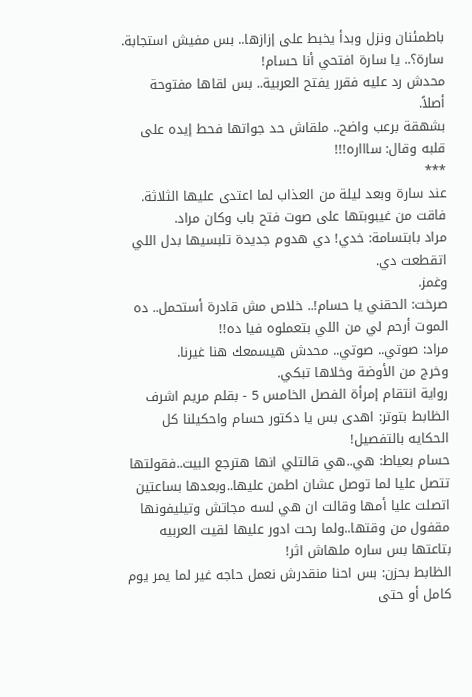باطمئنان ونزل وبدأ يخبط على إزازها.. بس مفيش استجابة.
سارة؟.. يا سارة افتحي أنا حسام!
محدش رد عليه فقرر يفتح العربية.. بس لقاها مفتوحة أصلاً.
بشهقة برعب واضح.. ملقاش حد جواتها فحط إيده على قلبه وقال: ساااره!!!
***
عند سارة وبعد ليلة من العذاب لما اعتدى عليها الثلاثة.
فاقت من غيبوبتها على صوت فتح باب وكان مراد.
مراد بابتسامة: خدي! دي هدوم جديدة تلبسيها بدل اللي اتقطعت دي.
وغمز.
صرخت: الحقني يا حسام!.. خلاص مش قادرة أستحمل.. ده الموت أرحم لي من اللي بتعملوه فيا ده!!
مراد: صوتي.. صوتي.. محدش هيسمعك هنا غيرنا.
وخرج من الأوضة وخلاها تبكي.
رواية انتقام إمرأة الفصل الخامس 5 - بقلم مريم اشرف
الظابط بتوتر: اهدى بس يا دكتور حسام واحكيلنا كل الحكايه بالتفصيل!
حسام بعياط: هي..هي قالتلي انها هترجع البيت..فقولتها تتصل عليا لما توصل عشان اطمن عليها..وبعدها بساعتين اتصلت عليا أمها وقالت ان هي لسه مجاتش وتيليفونها مقفول من وقتها..ولما رحت ادور عليها لقيت العربيه بتاعتها بس ساره ملهاش اثر!
الظابط بحزن: بس احنا منقدرش نعمل حاجه غير لما يمر يوم كامل أو حتى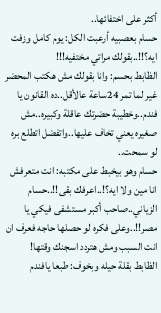أكثر على اختفائها..
حسام بعصبيه أرعبت الكل: يوم كامل وزفت ايه؟!!..بقولك مراتي مختفيه!!!
الظابط بحسم: وانا بقولك مش هكتب المحضر غير لما تمر 24ساعة عالأقل..ده القانون يا فندم..وخطيبة حضرتك عاقلة وكبيره..مش صغيره يعني تخاف عليها..واتفضل اتطلع بره لو سمحت..
حسام وهو بيخبط على مكتبه: انت متعرفش انا مين ولا ايه؟!..اعرفك بقى!!..حسام الزياني..صاحب أكبر مستشفى فيكي يا مصر!!..وعلى فكره لو حصلها حاجه فعرف ان انت السبب ومش هتردد اسجنك وقتها!
الظابط بقلة حيله وبخوف: طبعا يافندم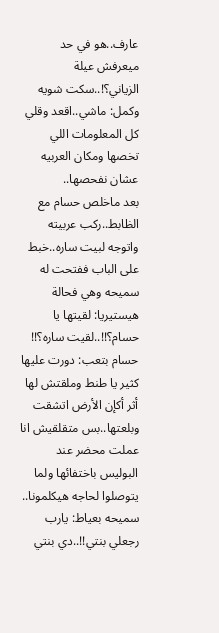عارف..هو في حد ميعرفش عيلة الزياني؟!..سكت شويه وكمل: ماشي..اقعد وقلي كل المعلومات اللي تخصها ومكان العربيه عشان نفحصها..
بعد ماخلص حسام مع الظابط..ركب عربيته واتوجه لبيت ساره..خبط على الباب ففتحت له سميحه وهي فحالة هيستيريا: لقيتها يا حسام؟!!..لقيت ساره؟!!
حسام بتعب: دورت عليها كثير يا طنط وملقتش لها أثر أكإن الأرض اتشقت وبلعتها..بس متقلقيش انا عملت محضر عند البوليس باختفائها ولما يتوصلوا لحاجه هيكلمونا..
سميحه بعياط: يارب رجعلي بنتي!!..دي بنتي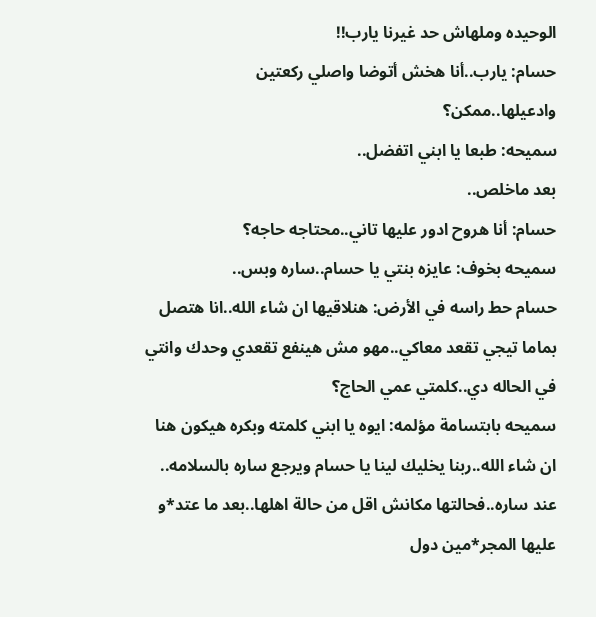الوحيده وملهاش حد غيرنا يارب!!
حسام: يارب..أنا هخش أتوضا واصلي ركعتين وادعيلها..ممكن؟
سميحه: طبعا يا ابني اتفضل..
بعد ماخلص..
حسام: أنا هروح ادور عليها تاني..محتاجه حاجه؟
سميحه بخوف: عايزه بنتي يا حسام..ساره وبس..
حسام حط راسه في الأرض: هنلاقيها ان شاء الله..انا هتصل بماما تيجي تقعد معاكي..مهو مش هينفع تقعدي وحدك وانتي في الحاله دي..كلمتي عمي الحاج؟
سميحه بابتسامة مؤلمه: ايوه يا ابني كلمته وبكره هيكون هنا ان شاء الله..ربنا يخليك لينا يا حسام ويرجع ساره بالسلامه..
عند ساره..فحالتها مكانش اقل من حالة اهلها..بعد ما عتد*و عليها المجر*مين دول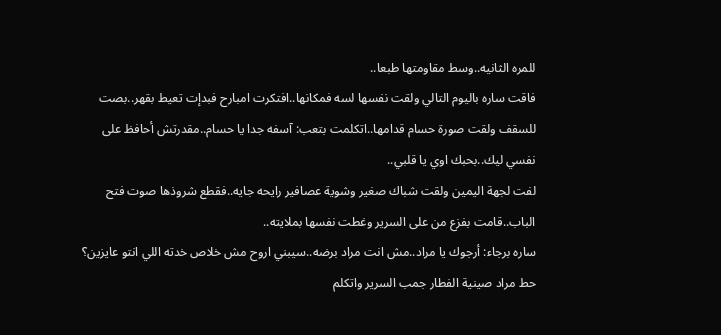للمره الثانيه..وسط مقاومتها طبعا..
فاقت ساره باليوم التالي ولقت نفسها لسه فمكانها..افتكرت امبارح فبدإت تعيط بقهر..بصت للسقف ولقت صورة حسام قدامها..اتكلمت بتعب: آسفه جدا يا حسام..مقدرتش أحافظ على نفسي ليك..بحبك اوي يا قلبي..
لفت لجهة اليمين ولقت شباك صغير وشوية عصافير رايحه جايه..فقطع شروذها صوت فتح الباب..قامت بفزع من على السرير وغطت نفسها بملايته..
ساره برجاء: أرجوك يا مراد..مش انت مراد برضه..سيبني اروح مش خلاص خدته اللي انتو عايزين؟
حط مراد صينية الفطار جمب السرير واتكلم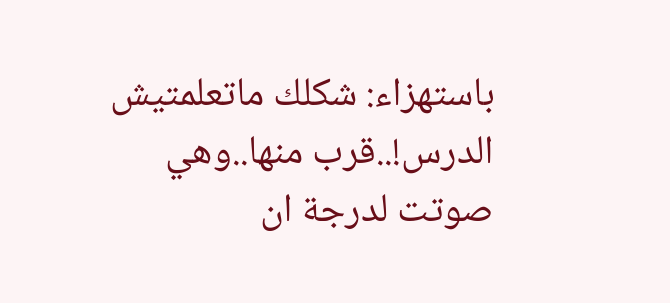باستهزاء: شكلك ماتعلمتيش الدرس!..قرب منها..وهي صوتت لدرجة ان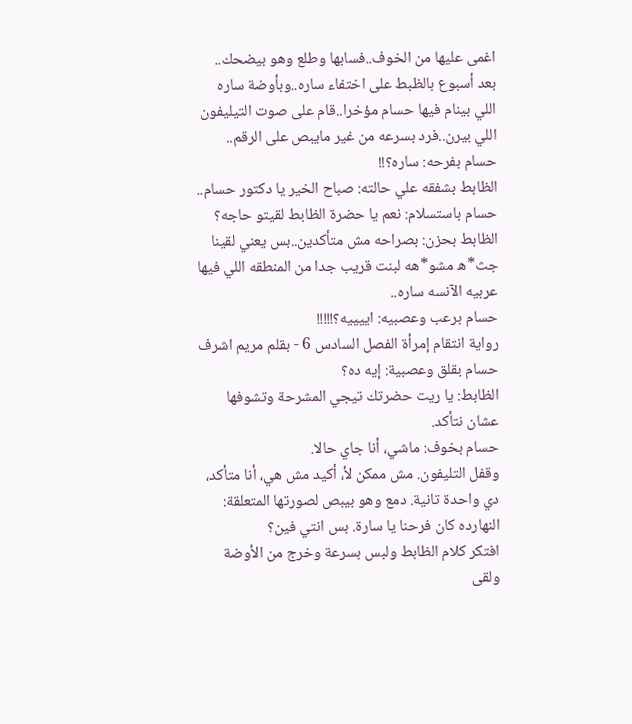اغمى عليها من الخوف..فسابها وطلع وهو بيضحك..
بعد أسبوع بالظبط على اختفاء ساره..وبأوضة ساره اللي بينام فيها حسام مؤخرا..قام على صوت التيليفون اللي بيرن..فرد بسرعه من غير مايبص على الرقم..
حسام بفرحه: ساره؟!!
الظابط بشفقه علي حالته: صباح الخير يا دكتور حسام..
حسام باستسلام: نعم يا حضرة الظابط لقيتو حاجه؟
الظابط بحزن: بصراحه مش متأكدين..بس يعني لقينا جث*ه مشو*هه لبنت قريب جدا من المنطقه اللي فيها عربيه الآنسه ساره..
حسام برعب وعصبيه: اييييه؟!!!!!
رواية انتقام إمرأة الفصل السادس 6 - بقلم مريم اشرف
حسام بقلق وعصبية: إيه ده؟
الظابط: يا ريت حضرتك تيجي المشرحة وتشوفها عشان نتأكد.
حسام بخوف: ماشي، أنا جاي حالا.
وقفل التليفون. مش ممكن لأ، أكيد مش هي، أنا متأكد، دي واحدة تانية. دمع وهو بيبص لصورتها المتعلقة: النهارده كان فرحنا يا سارة. بس انتي فين؟
افتكر كلام الظابط ولبس بسرعة وخرج من الأوضة ولقى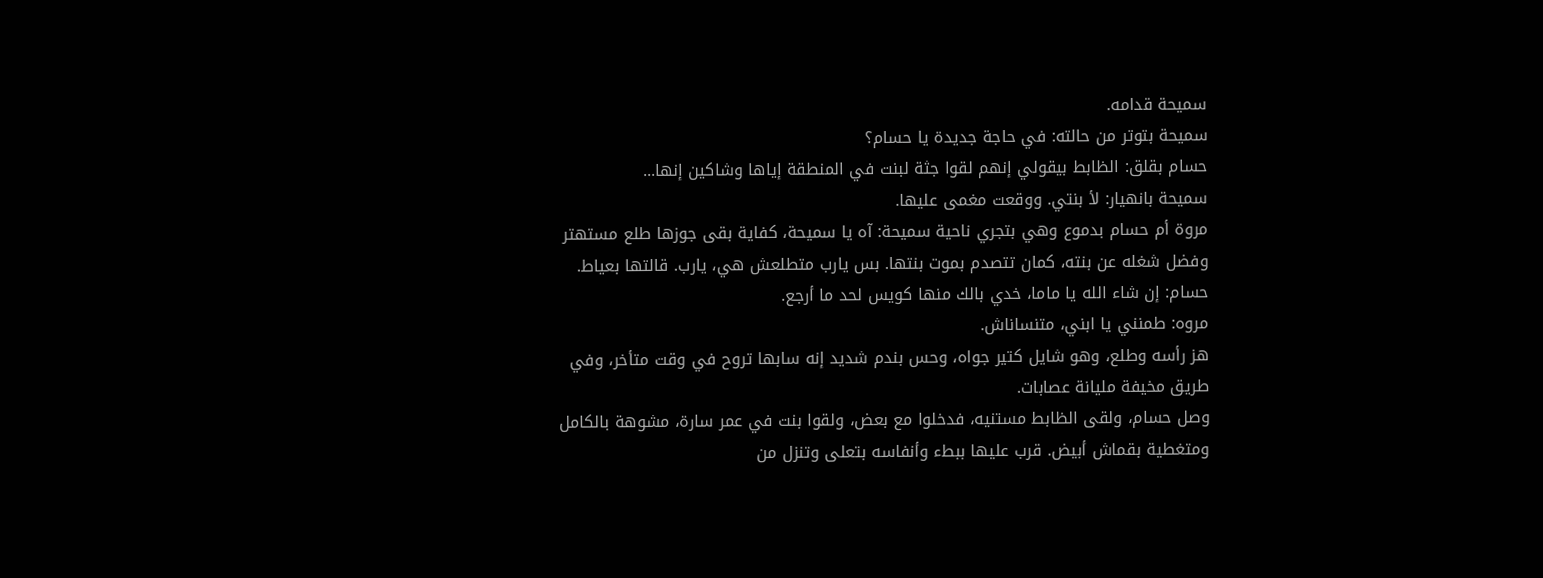سميحة قدامه.
سميحة بتوتر من حالته: في حاجة جديدة يا حسام؟
حسام بقلق: الظابط بيقولي إنهم لقوا جثة لبنت في المنطقة إياها وشاكين إنها...
سميحة بانهيار: لأ بنتي. ووقعت مغمى عليها.
مروة أم حسام بدموع وهي بتجري ناحية سميحة: آه يا سميحة، كفاية بقى جوزها طلع مستهتر وفضل شغله عن بنته، كمان تتصدم بموت بنتها. بس يارب متطلعش هي، يارب. قالتها بعياط.
حسام: إن شاء الله يا ماما، خدي بالك منها كويس لحد ما أرجع.
مروه: طمنني يا ابني، متنساناش.
هز رأسه وطلع، وهو شايل كتير جواه، وحس بندم شديد إنه سابها تروح في وقت متأخر، وفي طريق مخيفة مليانة عصابات.
وصل حسام، ولقى الظابط مستنيه، فدخلوا مع بعض، ولقوا بنت في عمر سارة، مشوهة بالكامل ومتغطية بقماش أبيض. قرب عليها ببطء وأنفاسه بتعلى وتنزل من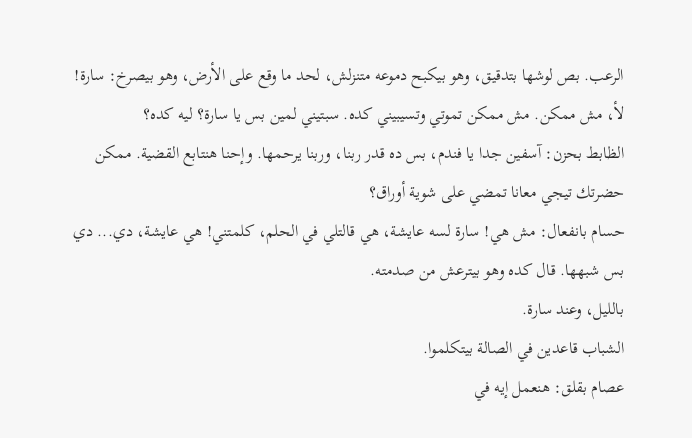الرعب. بص لوشها بتدقيق، وهو بيكبح دموعه متنزلش، لحد ما وقع على الأرض، وهو بيصرخ: سارة! لأ، مش ممكن. مش ممكن تموتي وتسيبيني كده. سبتيني لمين بس يا سارة؟ ليه كده؟
الظابط بحزن: آسفين جدا يا فندم، بس ده قدر ربنا، وربنا يرحمها. وإحنا هنتابع القضية. ممكن حضرتك تيجي معانا تمضي على شوية أوراق؟
حسام بانفعال: مش هي! سارة لسه عايشة، هي قالتلي في الحلم، كلمتني! هي عايشة، دي... دي بس شبهها. قال كده وهو بيترعش من صدمته.
بالليل، وعند سارة.
الشباب قاعدين في الصالة بيتكلموا.
عصام بقلق: هنعمل إيه في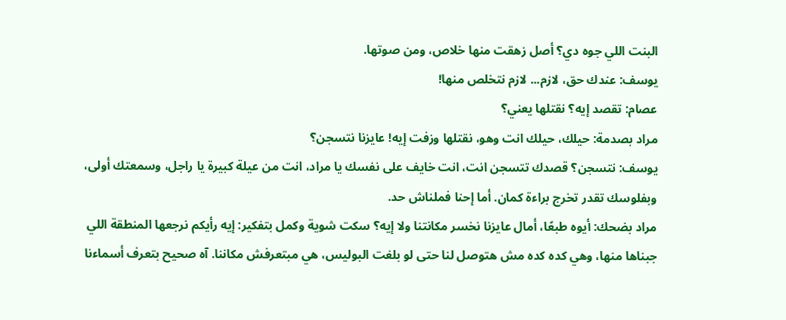البنت اللي جوه دي؟ أصل زهقت منها خلاص، ومن صوتها.
يوسف: عندك حق، لازم... لازم نتخلص منها!
عصام: تقصد إيه؟ نقتلها يعني؟
مراد بصدمة: حيلك، حيلك انت وهو، نقتلها وزفت إيه! عايزنا نتسجن؟
يوسف: نتسجن؟ قصدك تتسجن انت، انت خايف على نفسك يا مراد، انت من عيلة كبيرة يا راجل، وسمعتك أولى، وبفلوسك تقدر تخرج براءة كمان. أما إحنا فملناش حد.
مراد بضحك: أيوه طبعًا، أمال عايزنا نخسر مكانتنا ولا إيه؟ سكت شوية وكمل بتفكير: إيه رأيكم نرجعها المنطقة اللي جبناها منها، وهي كده كده مش هتوصل لنا حتى لو بلغت البوليس، هي مبتعرفش مكاننا. آه صحيح بتعرف أسماءنا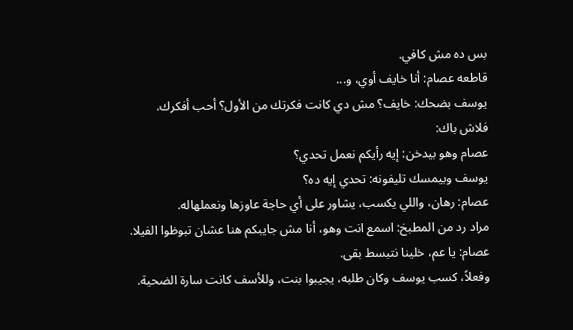بس ده مش كافي.
قاطعه عصام: أنا خايف أوي، و...
يوسف بضحك: خايف؟ مش دي كانت فكرتك من الأول؟ أحب أفكرك.
فلاش باك:
عصام وهو بيدخن: إيه رأيكم نعمل تحدي؟
يوسف وبيمسك تليفونه: تحدي إيه ده؟
عصام: رهان، واللي يكسب، يشاور على أي حاجة عاوزها ونعملهاله.
مراد رد من المطبخ: اسمع انت وهو، أنا مش جايبكم هنا عشان تبوظوا الفيلا.
عصام: يا عم، خلينا نتبسط بقى.
وفعلاً، كسب يوسف وكان طلبه، يجيبوا بنت، وللأسف كانت سارة الضحية.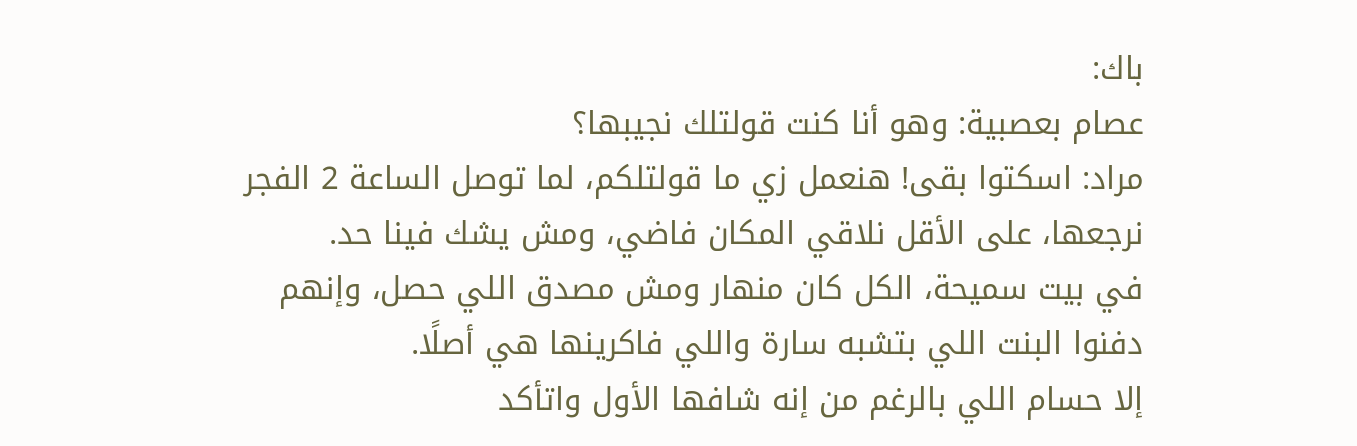باك:
عصام بعصبية: وهو أنا كنت قولتلك نجيبها؟
مراد: اسكتوا بقى! هنعمل زي ما قولتلكم، لما توصل الساعة 2 الفجر نرجعها، على الأقل نلاقي المكان فاضي، ومش يشك فينا حد.
في بيت سميحة، الكل كان منهار ومش مصدق اللي حصل، وإنهم دفنوا البنت اللي بتشبه سارة واللي فاكرينها هي أصلًا.
إلا حسام اللي بالرغم من إنه شافها الأول واتأكد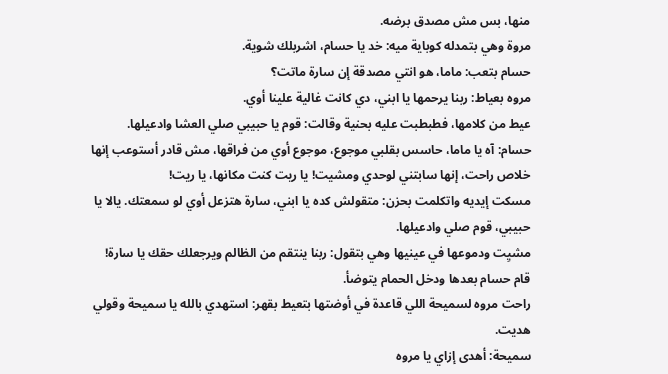منها، بس مش مصدق برضه.
مروة وهي بتمدله كوباية ميه: خد يا حسام، اشربلك شوية.
حسام بتعب: ماما، هو انتي مصدقة إن سارة ماتت؟
مروه بعياط: ربنا يرحمها يا ابني، دي كانت غالية علينا أوي.
عيط من كلامها، فطبطبت عليه بحنية وقالت: قوم يا حبيبي صلي العشا وادعيلها.
حسام: آه يا ماما، حاسس بقلبي موجوع، موجوع أوي من فراقها، مش قادر أستوعب إنها خلاص راحت، إنها سابتني لوحدي ومشيت! يا ريت كنت مكانها، يا ريت!
مسكت إيديه واتكلمت بحزن: متقولش كده يا ابني، سارة هتزعل أوي لو سمعتك. يالا يا حبيبي، قوم صلي وادعيلها.
مشيِت ودموعها في عينيها وهي بتقول: ربنا ينتقم من الظالم ويرجعلك حقك يا سارة!
قام حسام بعدها ودخل الحمام يتوضأ.
راحت مروه لسميحة اللي قاعدة في أوضتها بتعيط بقهر: استهدي بالله يا سميحة وقولي هديت.
سميحة: أهدى إزاي يا مروه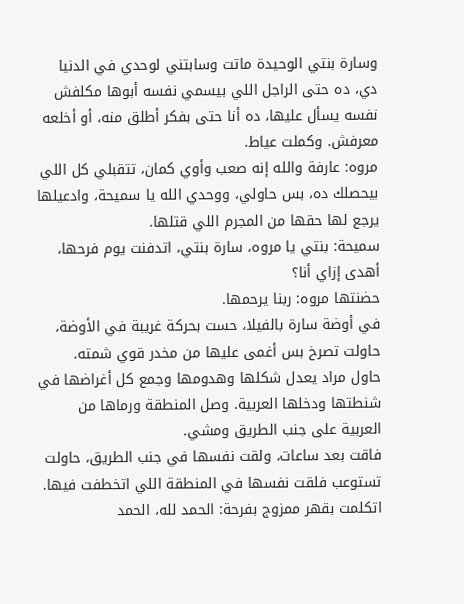وسارة بنتي الوحيدة ماتت وسابتني لوحدي في الدنيا دي، ده حتى الراجل اللي بيسمي نفسه أبوها مكلفش نفسه يسأل عليها، ده أنا حتى بفكر أطلق منه، أو أخلعه معرفش. وكملت عياط.
مروه: عارفة والله إنه صعب وأوي كمان، تتقبلي كل اللي بيحصلك ده، بس حاولي، ووحدي الله يا سميحة، وادعيلها يرجع لها حقها من المجرم اللي قتلها.
سميحة: بنتي يا مروه، سارة بنتي، اتدفنت يوم فرحها، أهدى إزاي أنا؟
حضنتها مروه: ربنا يرحمها.
في أوضة سارة بالفيلا، حست بحركة غريبة في الأوضة، حاولت تصرخ بس أغمى عليها من مخدر قوي شمته.
حاول مراد يعدل شكلها وهدومها وجمع كل أغراضها في شنطتها ودخلها العربية. وصل المنطقة ورماها من العربية على جنب الطريق ومشي.
فاقت بعد ساعات، ولقت نفسها في جنب الطريق، حاولت تستوعب فلقت نفسها في المنطقة اللي اتخطفت فيها. اتكلمت بقهر ممزوج بفرحة: الحمد لله، الحمد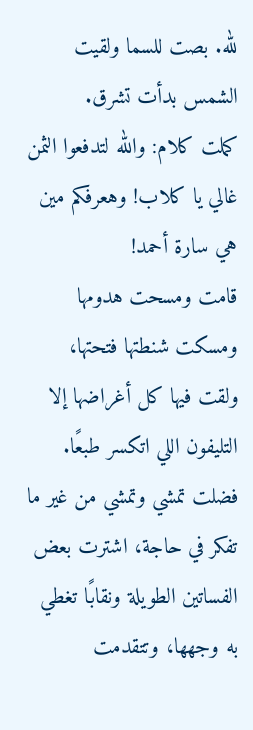لله. بصت للسما ولقيت الشمس بدأت تشرق.
كملت كلام: والله لتدفعوا الثمن غالي يا كلاب! وهعرفكم مين هي سارة أحمد!
قامت ومسحت هدومها ومسكت شنطتها فتحتها، ولقت فيها كل أغراضها إلا التليفون اللي اتكسر طبعًا.
فضلت تمشي وتمشي من غير ما تفكر في حاجة، اشترت بعض الفساتين الطويلة ونقابًا تغطي به وجهها، وتتقدمت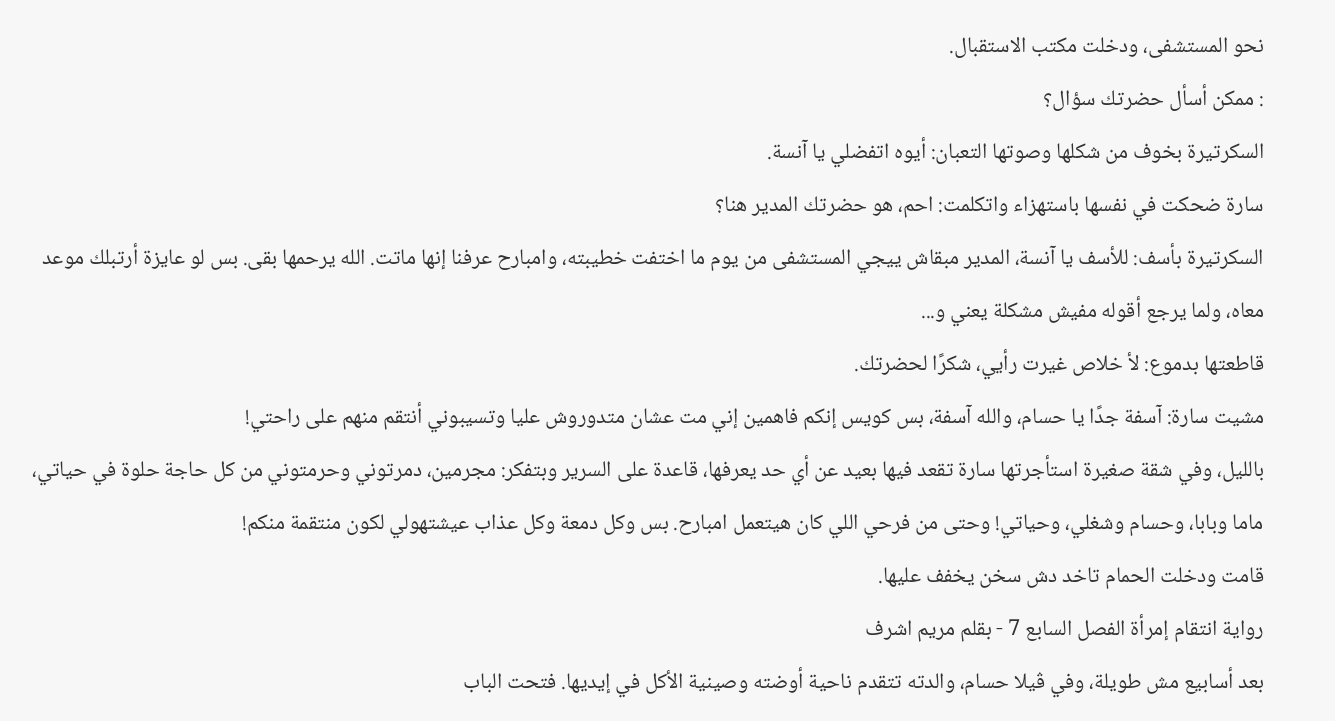نحو المستشفى، ودخلت مكتب الاستقبال.
: ممكن أسأل حضرتك سؤال؟
السكرتيرة بخوف من شكلها وصوتها التعبان: أيوه اتفضلي يا آنسة.
سارة ضحكت في نفسها باستهزاء واتكلمت: احم، هو حضرتك المدير هنا؟
السكرتيرة بأسف: للأسف يا آنسة، المدير مبقاش ييجي المستشفى من يوم ما اختفت خطيبته، وامبارح عرفنا إنها ماتت. الله يرحمها بقى. بس لو عايزة أرتبلك موعد معاه، ولما يرجع أقوله مفيش مشكلة يعني و...
قاطعتها بدموع: لأ خلاص غيرت رأيي، شكرًا لحضرتك.
مشيت سارة: آسفة جدًا يا حسام، والله آسفة، بس كويس إنكم فاهمين إني مت عشان متدوروش عليا وتسيبوني أنتقم منهم على راحتي!
بالليل، وفي شقة صغيرة استأجرتها سارة تقعد فيها بعيد عن أي حد يعرفها، قاعدة على السرير وبتفكر: مجرمين، دمرتوني وحرمتوني من كل حاجة حلوة في حياتي، ماما وبابا، وحسام وشغلي، وحياتي! وحتى من فرحي اللي كان هيتعمل امبارح. بس وكل دمعة وكل عذاب عيشتهولي لكون منتقمة منكم!
قامت ودخلت الحمام تاخد دش سخن يخفف عليها.
رواية انتقام إمرأة الفصل السابع 7 - بقلم مريم اشرف
بعد أسابيع مش طويلة، وفي ڤيلا حسام، والدته تتقدم ناحية أوضته وصينية الأكل في إيديها. فتحت الباب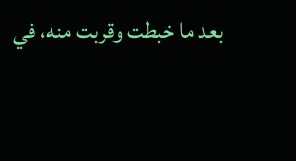بعد ما خبطت وقربت منه، في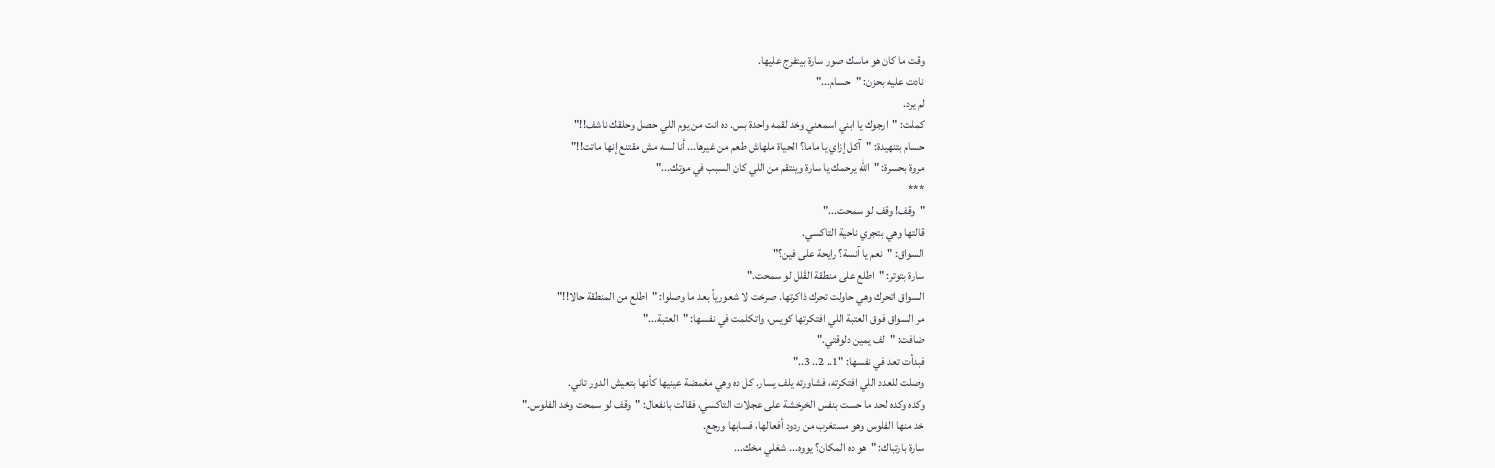وقت ما كان هو ماسك صور سارة بيتفرج عليها.
نادت عليه بحزن: "حسام..."
لم يرد.
كملت: "ارجوك يا ابني اسمعني وخد لقمه واحدة بس. ده انت من يوم اللي حصل وحلقك ناشف!!"
حسام بتنهيدة: "آكل إزاي يا ماما؟ الحياة ملهاش طعم من غيرها... أنا لسه مش مقتنع إنها ماتت!!"
مروة بحسرة: "الله يرحمك يا سارة وينتقم من اللي كان السبب في موتك..."
***
"وقف! وقف لو سمحت..."
قالتها وهي بتجري ناحية التاكسي.
السواق: "نعم يا آنسة؟ رايحة على فين؟"
سارة بتوتر: "اطلع على منطقة الڤلل لو سمحت."
السواق اتحرك وهي حاولت تحرك ذاكرتها. صرخت لا شعورياً بعد ما وصلوا: "اطلع من المنطقة حالا!!"
مر السواق فوق العتبة اللي افتكرتها كويس، واتكلمت في نفسها: "العتبة..."
ضافت: "لف يمين دلوقتي."
فبدأت تعد في نفسها: "1.. 2.. 3.."
وصلت للعدد اللي افتكرته، فشاورته يلف يسار. كل ده وهي مغمضة عينيها كأنها بتعيش الدور تاني.
وكده وكده لحد ما حست بنفس الخرخشة على عجلات التاكسي، فقالت بانفعال: "وقف لو سمحت وخد الفلوس."
خد منها الفلوس وهو مستغرب من ردود أفعالها، فسابها ورجع.
سارة بارتباك: "هو ده المكان؟ يووه... شغلي مخك...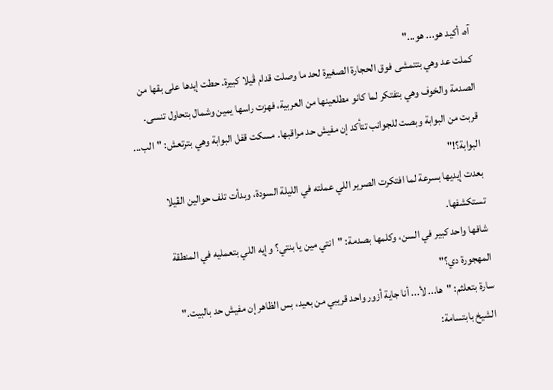آه، أكيد هو... هو..."
كملت عد وهي بتتمشى فوق الحجارة الصغيرة لحد ما وصلت قدام ڤيلا كبيرة. حطت إيدها على بقها من الصدمة والخوف وهي بتفتكر لما كانو مطلعينها من العربية، فهزت راسها يمين وشمال بتحاول تنسى.
قربت من البوابة وبصت للجوانب تتأكد إن مفيش حد مراقبها. مسكت قفل البوابة وهي بترتعش: "الب... البوابة؟!"
بعدت إيديها بسرعة لما افتكرت الصرير اللي عملته في الليلة السودة، وبدأت تلف حوالين الڤيلا تستكشفها.
شافها واحد كبير في السن، وكلمها بصدمة: "انتي مين يا بنتي؟ وإيه اللي بتعمليه في المنطقة المهجورة دي؟"
سارة بتعلثم: "ها... لأ... أنا جاية أزور واحد قريبي من بعيد، بس الظاهر إن مفيش حد بالبيت."
الشيخ بابتسامة: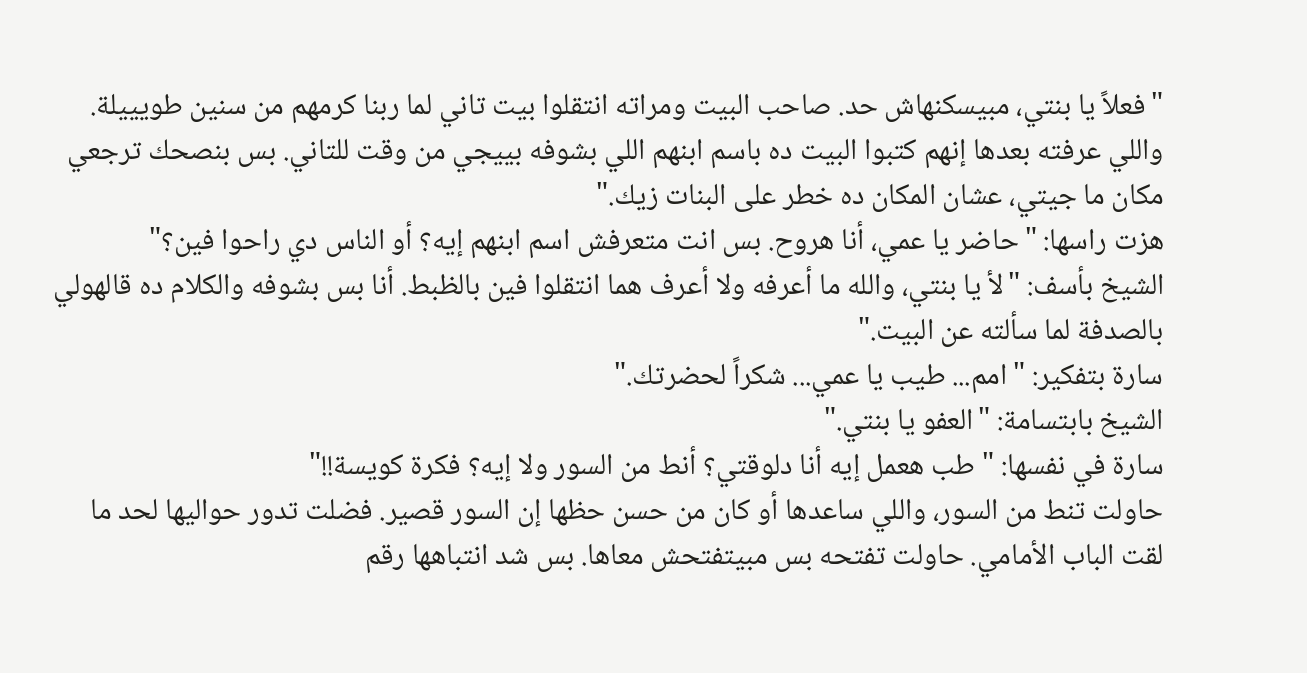"فعلاً يا بنتي، مبيسكنهاش حد. صاحب البيت ومراته انتقلوا بيت تاني لما ربنا كرمهم من سنين طويييلة. واللي عرفته بعدها إنهم كتبوا البيت ده باسم ابنهم اللي بشوفه بييجي من وقت للتاني. بس بنصحك ترجعي مكان ما جيتي، عشان المكان ده خطر على البنات زيك."
هزت راسها: "حاضر يا عمي، أنا هروح. بس انت متعرفش اسم ابنهم إيه؟ أو الناس دي راحوا فين؟"
الشيخ بأسف: "لأ يا بنتي، والله ما أعرفه ولا أعرف هما انتقلوا فين بالظبط. أنا بس بشوفه والكلام ده قالهولي بالصدفة لما سألته عن البيت."
سارة بتفكير: "امم... طيب يا عمي... شكراً لحضرتك."
الشيخ بابتسامة: "العفو يا بنتي."
سارة في نفسها: "طب هعمل إيه أنا دلوقتي؟ أنط من السور ولا إيه؟ فكرة كويسة!!"
حاولت تنط من السور، واللي ساعدها أو كان من حسن حظها إن السور قصير. فضلت تدور حواليها لحد ما لقت الباب الأمامي. حاولت تفتحه بس مبيتفتحش معاها. بس شد انتباهها رقم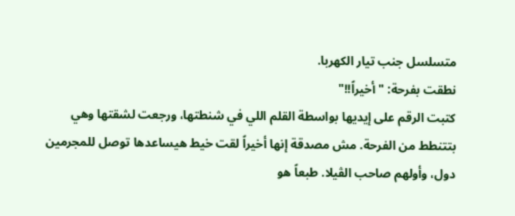متسلسل جنب تيار الكهربا.
نطقت بفرحة: "أخيراً!!"
كتبت الرقم على إيديها بواسطة القلم اللي في شنطتها، ورجعت لشقتها وهي بتتنطط من الفرحة. مش مصدقة إنها أخيراً لقت خيط هيساعدها توصل للمجرمين دول، وأولهم صاحب الڤيلا. طبعاً هو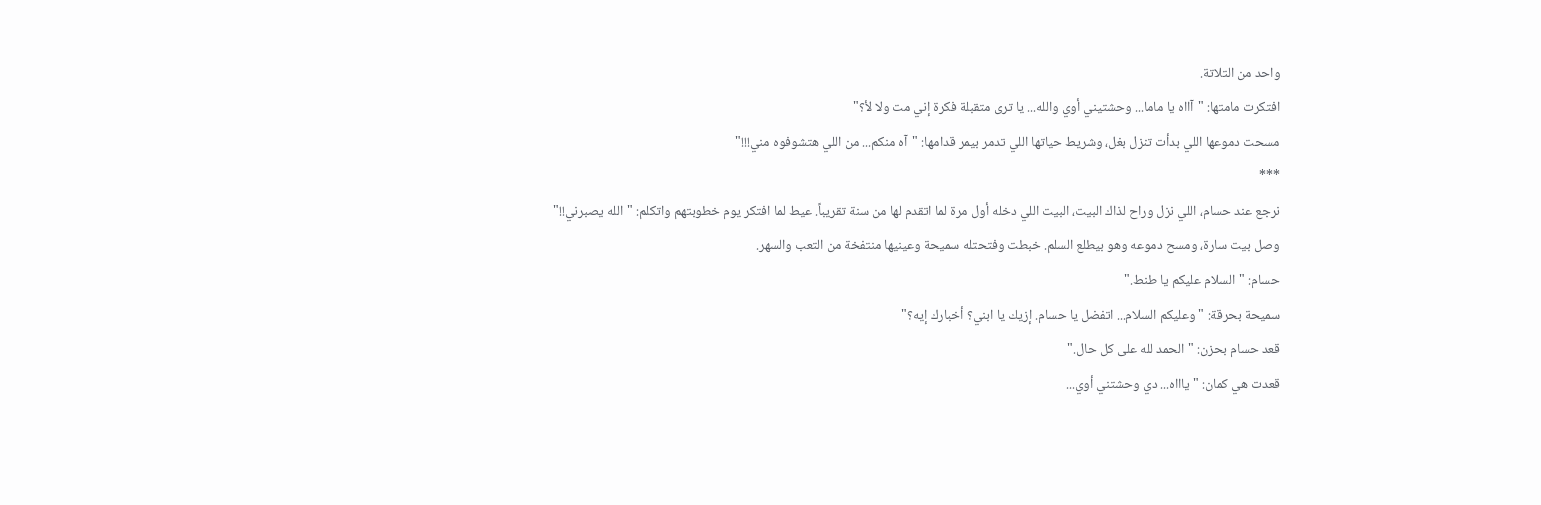واحد من التلاتة.
افتكرت مامتها: "آااه يا ماما... وحشتيني أوي والله... يا ترى متقبلة فكرة إني مت ولا لأ؟"
مسحت دموعها اللي بدأت تنزل بغل، وشريط حياتها اللي تدمر بيمر قدامها: "آه منكم... من اللي هتشوفوه مني!!!"
***
نرجع عند حسام، اللي نزل وراح لذاك البيت، البيت اللي دخله أول مرة لما اتقدم لها من سنة تقريباً. عيط لما افتكر يوم خطوبتهم واتكلم: "الله يصبرني!!"
وصل بيت سارة، ومسح دموعه وهو بيطلع السلم. خبطت وفتحتله سميحة وعينيها منتفخة من التعب والسهر.
حسام: "السلام عليكم يا طنط."
سميحة بحرقة: "وعليكم السلام... اتفضل يا حسام. إزيك يا ابني؟ أخبارك إيه؟"
قعد حسام بحزن: "الحمد لله على كل حال."
قعدت هي كمان: "ياااه... دي وحشتني أوي...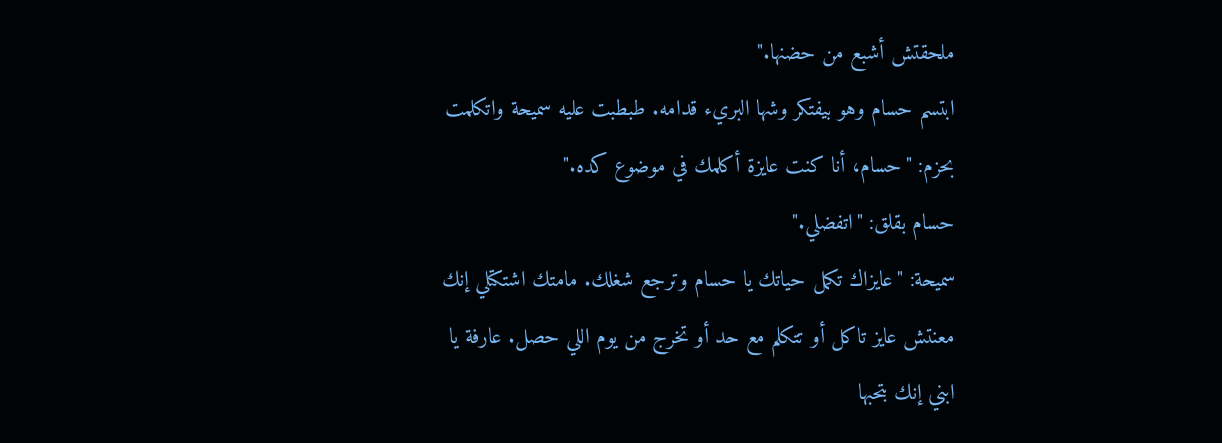ملحقتش أشبع من حضنها."
ابتسم حسام وهو بيفتكر وشها البريء قدامه. طبطبت عليه سميحة واتكلمت بحزم: "حسام، أنا كنت عايزة أكلمك في موضوع كده."
حسام بقلق: "اتفضلي."
سميحة: "عايزاك تكمل حياتك يا حسام وترجع شغلك. مامتك اشتكتلي إنك معنتش عايز تاكل أو تتكلم مع حد أو تخرج من يوم اللي حصل. عارفة يا ابني إنك بتحبها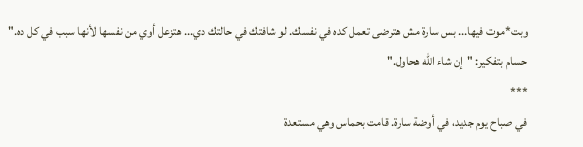وبت*موت فيها... بس سارة مش هترضى تعمل كده في نفسك. لو شافتك في حالتك دي... هتزعل أوي من نفسها لأنها سبب في كل ده."
حسام بتفكير: "إن شاء الله هحاول."
***
في صباح يوم جديد، في أوضة سارة. قامت بحماس وهي مستعدة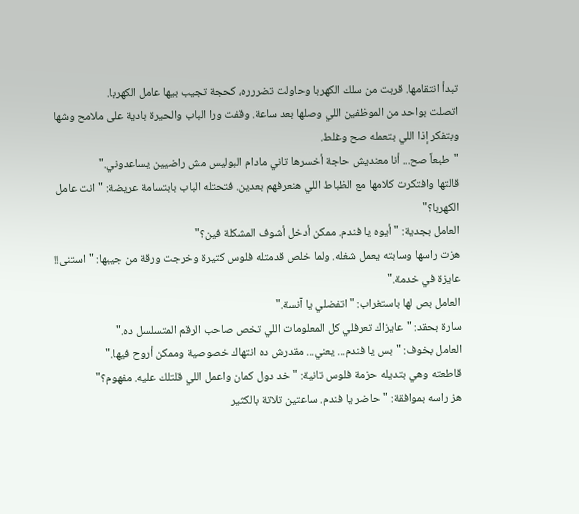تبدأ انتقامها. قربت من سلك الكهربا وحاولت تضررره، كحجة تجيب بيها عامل الكهربا.
اتصلت بواحد من الموظفين اللي وصلها بعد ساعة. وقفت ورا الباب والحيرة بادية على ملامح وشها وبتفكر إذا اللي بتعمله صح وغلط.
"طبعاً صح... أنا معنديش حاجة أخسرها تاني مادام البوليس مش راضيين يساعدوني."
قالتها وافتكرت كلامها مع الظباط اللي هنعرفهم بعدين. فتحتله الباب بابتسامة عريضة: "انت عامل الكهربا؟"
العامل بجدية: "أيوه يا فندم. ممكن أدخل أشوف المشكلة فين؟"
هزت راسها وسابته يعمل شغله. ولما خلص قدمتله فلوس كتيرة وخرجت ورقة من جيبها: "استنى!! عايزة في خدمة."
العامل بص لها باستغراب: "اتفضلي يا آنسة."
سارة بحقد: "عايزاك تعرفلي كل المعلومات اللي تخص صاحب الرقم المتسلسل ده."
العامل بخوف: "بس يا فندم... يعني... مقدرش ده انتهاك خصوصية وممكن أروح فيها."
قاطعته وهي بتديله حزمة فلوس تانية: "خد دول كمان واعمل اللي قلتلك عليه. مفهوم؟"
هز راسه بموافقة: "حاضر يا فندم. ساعتين تلاتة بالكثير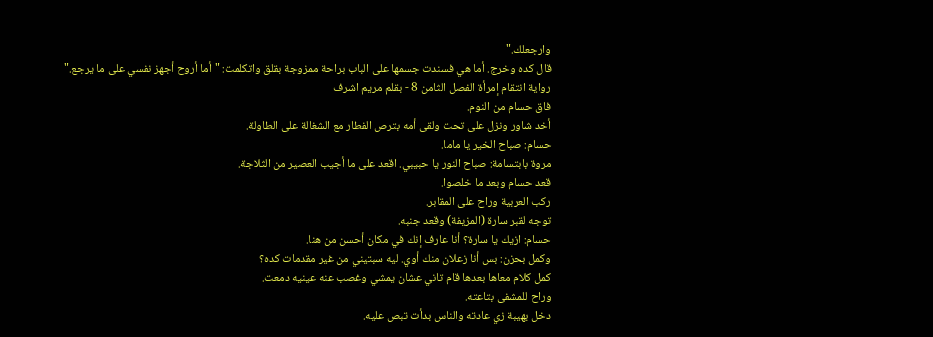وارجعلك."
قال كده وخرج. أما هي فسندت جسمها على الباب براحة ممزوجة بقلق واتكلمت: "أما أروح أجهز نفسي على ما يرجع."
رواية انتقام إمرأة الفصل الثامن 8 - بقلم مريم اشرف
فاق حسام من النوم.
أخد شاور ونزل على تحت ولقى أمه بترص الفطار مع الشغالة على الطاولة.
حسام: صباح الخير يا ماما.
مروة بابتسامة: صباح النور يا حبيبي. اقعد على ما أجيب العصير من الثلاجة.
قعد حسام وبعد ما خلصوا.
ركب العربية وراح على المقابر.
توجه لقبر سارة (المزيفة) وقعد جنبه.
حسام: ازيك يا سارة؟ أنا عارف إنك في مكان أحسن من هنا.
وكمل بحزن: بس أنا زعلان منك أوي. ليه سبتيني من غير مقدمات كده؟
كمل كلام معاها بعدها قام تاني عشان يمشي وغصب عنه عينيه دمعت.
وراح للمشفى بتاعته.
دخل بهيبة زي عادته والناس بدأت تبص عليه.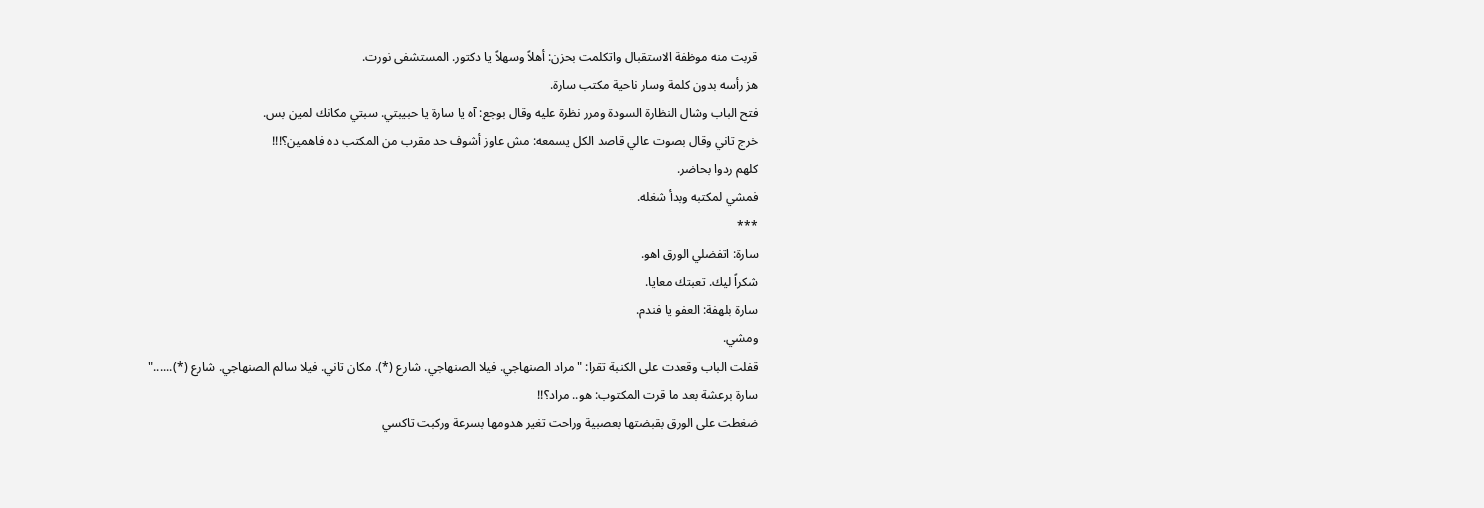قربت منه موظفة الاستقبال واتكلمت بحزن: أهلاً وسهلاً يا دكتور. المستشفى نورت.
هز رأسه بدون كلمة وسار ناحية مكتب سارة.
فتح الباب وشال النظارة السودة ومرر نظرة عليه وقال بوجع: آه يا سارة يا حبيبتي. سبتي مكانك لمين بس.
خرج تاني وقال بصوت عالي قاصد الكل يسمعه: مش عاوز أشوف حد مقرب من المكتب ده فاهمين؟!!!
كلهم ردوا بحاضر.
فمشي لمكتبه وبدأ شغله.
***
سارة: اتفضلي الورق اهو.
شكراً ليك. تعبتك معايا.
سارة بلهفة: العفو يا فندم.
ومشي.
قفلت الباب وقعدت على الكنبة تقرا: "مراد الصنهاجي. فيلا الصنهاجي. شارع (*). مكان تاني. فيلا سالم الصنهاجي. شارع (*)......"
سارة برعشة بعد ما قرت المكتوب: هو.. مراد؟!!
ضغطت على الورق بقبضتها بعصبية وراحت تغير هدومها بسرعة وركبت تاكسي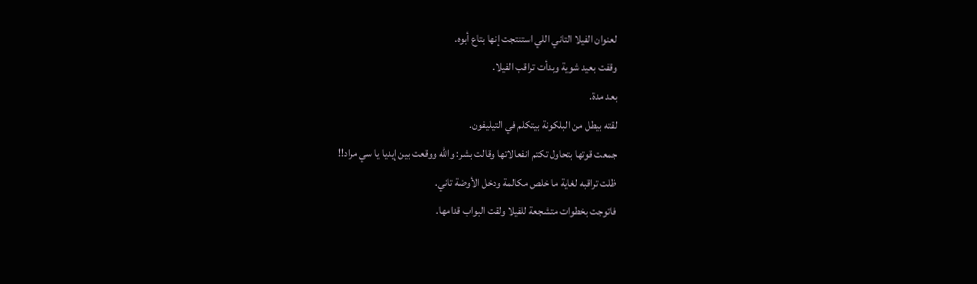لعنوان الفيلا التاني اللي استنتجت إنها بتاع أبوه.
وقفت بعيد شوية وبدأت تراقب الفيلا.
بعد مدة.
لقته بيطل من البلكونة بيتكلم في التيليفون.
جمعت قوتها بتحاول تكتم انفعالاتها وقالت بشر: والله ووقعت بين إيديا يا سي مراد!!
ظلت تراقبه لغاية ما خلص مكالمة ودخل الأوضة تاني.
فاتوجت بخطوات متشجعة للفيلا ولقت البواب قدامها.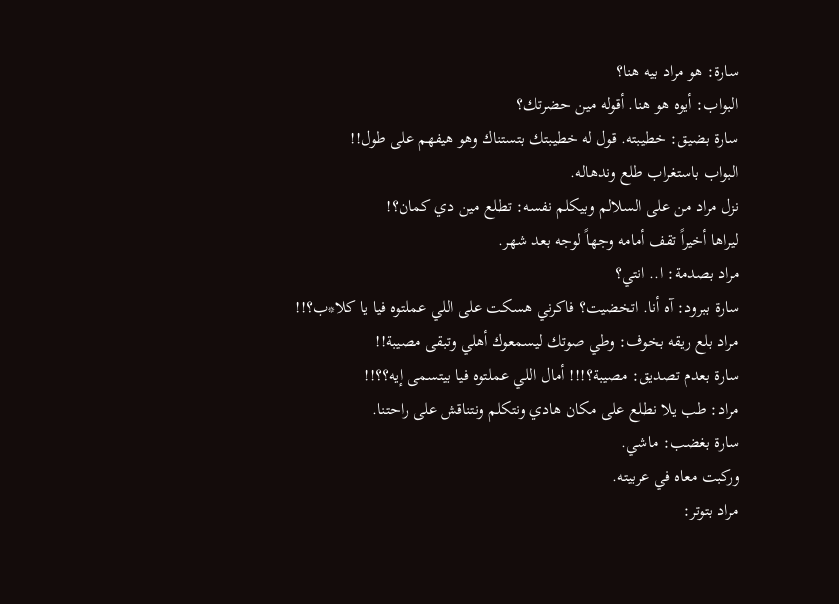سارة: هو مراد بيه هنا؟
البواب: أيوه هو هنا. أقوله مين حضرتك؟
سارة بضيق: خطيبته. قول له خطيبتك بتستناك وهو هيفهم على طول!!
البواب باستغراب طلع وندهاله.
نزل مراد من على السلالم وبيكلم نفسه: تطلع مين دي كمان؟!
ليراها أخيراً تقف أمامه وجهاً لوجه بعد شهر.
مراد بصدمة: ا.. انتي؟
سارة ببرود: آه أنا. اتخضيت؟ فاكرني هسكت على اللي عملتوه فيا يا كلا*ب؟!!
مراد بلع ريقه بخوف: وطي صوتك ليسمعوك أهلي وتبقى مصيبة!!
سارة بعدم تصديق: مصيبة؟!!! أمال اللي عملتوه فيا بيتسمى إيه؟؟!!
مراد: طب يلا نطلع على مكان هادي ونتكلم ونتناقش على راحتنا.
سارة بغضب: ماشي.
وركبت معاه في عربيته.
مراد بتوتر: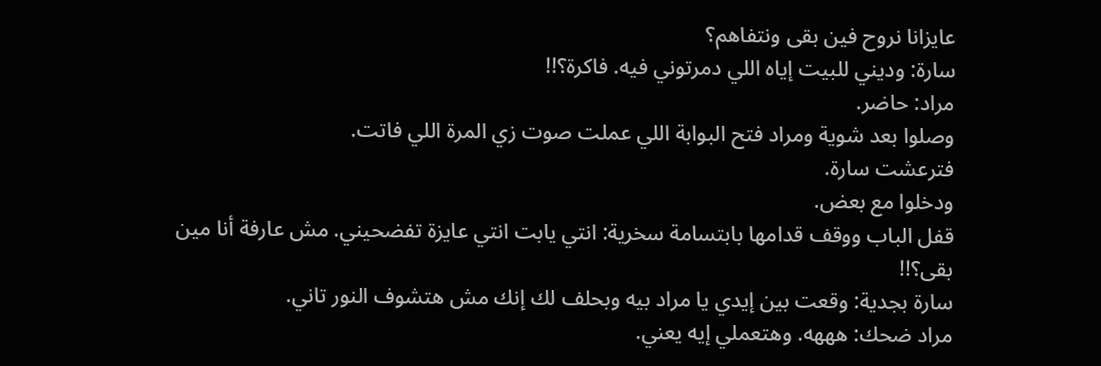عايزانا نروح فين بقى ونتفاهم؟
سارة: وديني للبيت إياه اللي دمرتوني فيه. فاكرة؟!!
مراد: حاضر.
وصلوا بعد شوية ومراد فتح البوابة اللي عملت صوت زي المرة اللي فاتت.
فترعشت سارة.
ودخلوا مع بعض.
قفل الباب ووقف قدامها بابتسامة سخرية: انتي يابت انتي عايزة تفضحيني. مش عارفة أنا مين بقى؟!!
سارة بجدية: وقعت بين إيدي يا مراد بيه وبحلف لك إنك مش هتشوف النور تاني.
مراد ضحك: هههه. وهتعملي إيه يعني.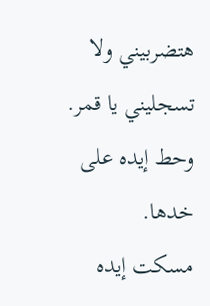هتضربيني ولا تسجليني يا قمر.
وحط إيده على خدها.
مسكت إيده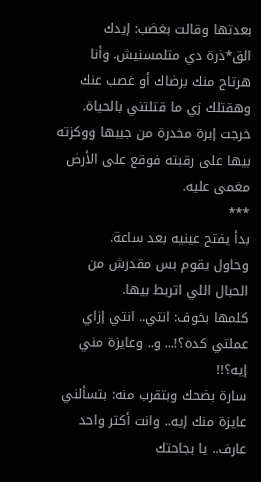بعدتها وقالت بغضب: إيدك الق*ذرة دي متلمسنيش. وأنا هرتاح منك برضاك أو غصب عنك وهقتلك زي ما قتلتني بالحياة.
خرجت إبرة مخدرة من جيبها ووكزته بيها على رقبته فوقع على الأرض مغمى عليه.
***
بدأ يفتح عينيه بعد ساعة.
وحاول يقوم بس مقدرش من الحبال اللي اتربط بيها.
كلمها بخوف: انتي.. انتي إزاي عملتي كده؟!... و.. وعايزة مني إيه؟!!
سارة بضحك وبتقرب منه: بتسألني عايزة منك إيه.. وانت أكتر واحد عارف.. يا بجاحتك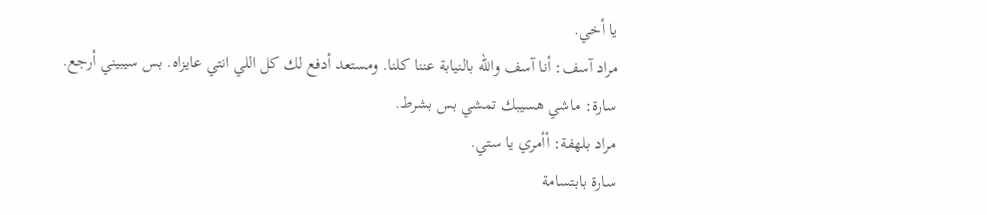يا أخي.
مراد آسف: أنا آسف والله بالنيابة عننا كلنا. ومستعد أدفع لك كل اللي انتي عايزاه. بس سيبيني أرجع.
سارة: ماشي هسيبك تمشي بس بشرط.
مراد بلهفة: أأمري يا ستي.
سارة بابتسامة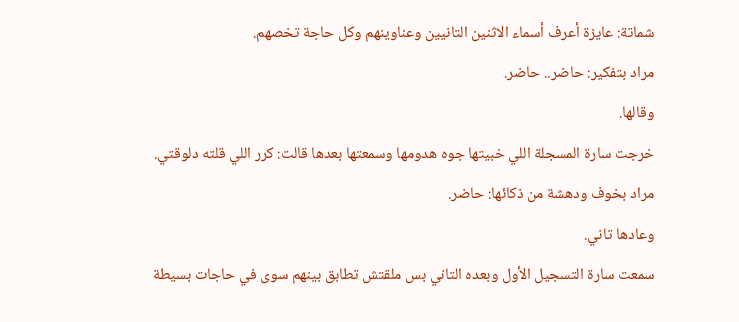شماتة: عايزة أعرف أسماء الاثنين التانيين وعناوينهم وكل حاجة تخصهم.
مراد بتفكير: حاضر.. حاضر.
وقالها.
خرجت سارة المسجلة اللي خبيتها جوه هدومها وسمعتها بعدها قالت: كرر اللي قلته دلوقتي.
مراد بخوف ودهشة من ذكائها: حاضر.
وعادها تاني.
سمعت سارة التسجيل الأول وبعده التاني بس ملقتش تطابق بينهم سوى في حاجات بسيطة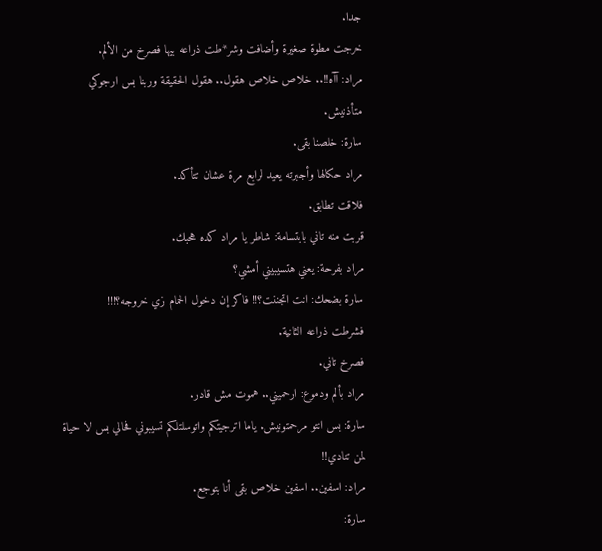جدا.
خرجت مطوة صغيرة وأضافت وشر*طت ذراعه بيها فصرخ من الألم.
مراد: آآه!!.. خلاص خلاص هقول.. هقول الحقيقة وربنا بس ارجوكي متأذنيش.
سارة: خلصنا بقى.
مراد حكالها وأجبرته يعيد لرابع مرة عشان تتأكد.
فلاقت تطابق.
قربت منه تاني بابتسامة: شاطر يا مراد كده هحبك.
مراد بفرحة: يعني هتسيبيني أمشي؟
سارة بضحك: انت اتجننت؟!! فاكر إن دخول الحمام زي خروجه؟!!!
فشرطت ذراعه الثانية.
فصرخ تاني.
مراد بألم ودموع: ارحميني.. هموت مش قادر.
سارة: بس انتو مرحمتونيش. ياما اترجيتكم واتوسلتلكم تسيبوني فحالي بس لا حياة لمن تنادي!!
مراد: اسفين.. اسفين خلاص بقى أنا بتوجع.
سارة: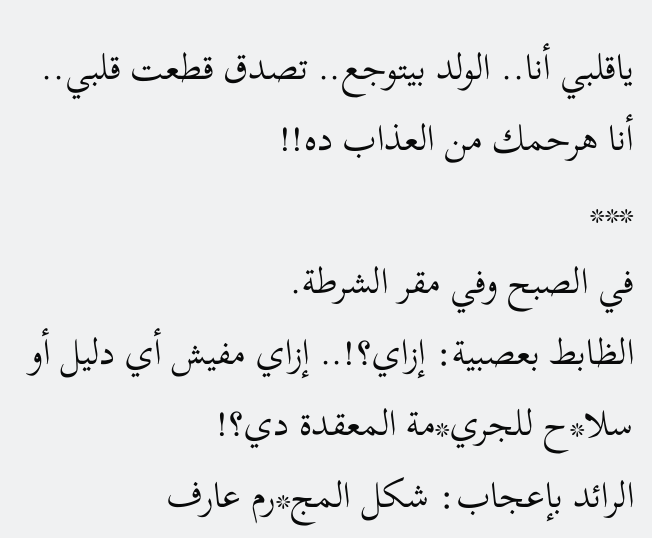ياقلبي أنا.. الولد بيتوجع.. تصدق قطعت قلبي.. أنا هرحمك من العذاب ده!!
***
في الصبح وفي مقر الشرطة.
الظابط بعصبية: إزاي؟!.. إزاي مفيش أي دليل أو سلا*ح للجري*مة المعقدة دي؟!
الرائد بإعجاب: شكل المج*رم عارف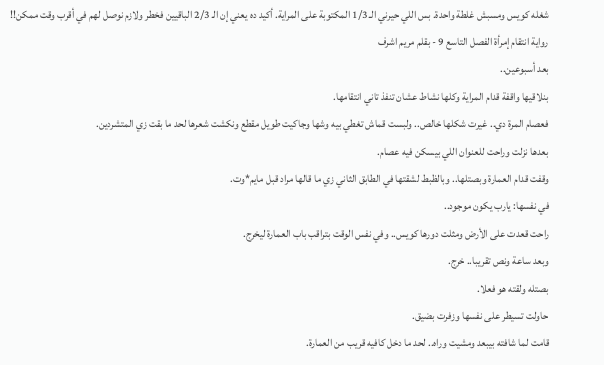شغله كويس ومسبش غلطة واحدة. بس اللي حيرني الـ 1/3 المكتوبة على المراية. أكيد ده يعني إن الـ 2/3 الباقيين فخطر ولازم نوصل لهم في أقرب وقت ممكن!!
رواية انتقام إمرأة الفصل التاسع 9 - بقلم مريم اشرف
بعد أسبوعين..
بنلاقيها واقفة قدام المراية وكلها نشاط عشان تنفذ تاني انتقامها.
فعصام المرة دي.. غيرت شكلها خالص.. ولبست قماش تغطي بيه وشها وجاكيت طويل مقطع ونكشت شعرها لحد ما بقت زي المتشردين.
بعدها نزلت وراحت للعنوان اللي بيسكن فيه عصام.
وقفت قدام العمارة وبصتلها.. وبالظبط لشقتها في الطابق الثاني زي ما قالها مراد قبل مايم*وت.
في نفسها: يارب يكون موجود..
راحت قعدت على الأرض ومثلت دورها كويس.. وفي نفس الوقت بتراقب باب العمارة ليخرج.
وبعد ساعة ونص تقريبا.. خرج.
بصتله ولقته هو فعلا.
حاولت تسيطر على نفسها وزفرت بضيق.
قامت لما شافته بيبعد ومشيت وراه.. لحد ما دخل كافيه قريب من العمارة.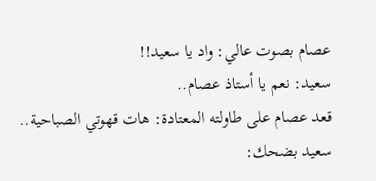عصام بصوت عالي: واد يا سعيد!!
سعيد: نعم يا أستاذ عصام..
قعد عصام على طاولته المعتادة: هات قهوتي الصباحية..
سعيد بضحك: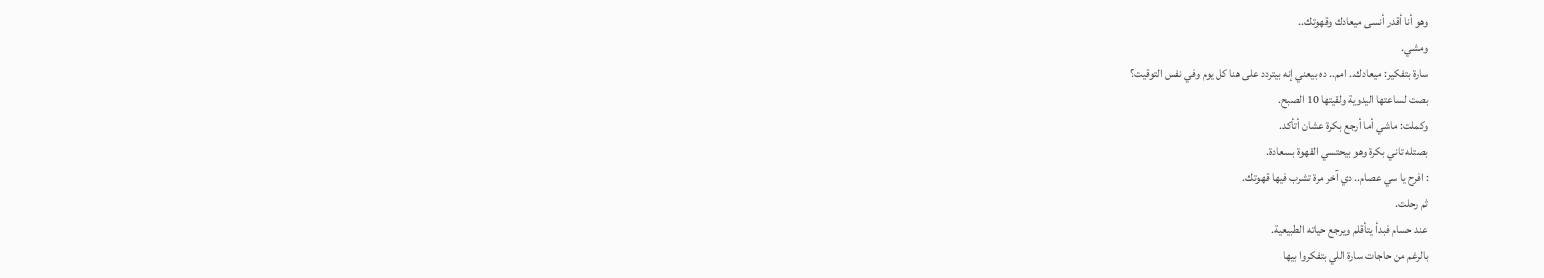وهو أنا أقدر أنسى ميعادك وقهوتك..
ومشي.
سارة بتفكير: ميعادك.. امم.. ده بيعني إنه بيتردد على هنا كل يوم وفي نفس التوقيت؟
بصت لساعتها اليدوية ولقيتها 10 الصبح.
وكملت: ماشي أما أرجع بكرة عشان أتأكد.
بصتله تاني بكرة وهو بيحتسي القهوة بسعادة.
: افرح يا سي عصام.. دي آخر مرة تشرب فيها قهوتك.
ثم رحلت.
عند حسام فبدأ يتأقلم ويرجع حياته الطبيعية.
بالرغم من حاجات سارة اللي بتفكروا بيها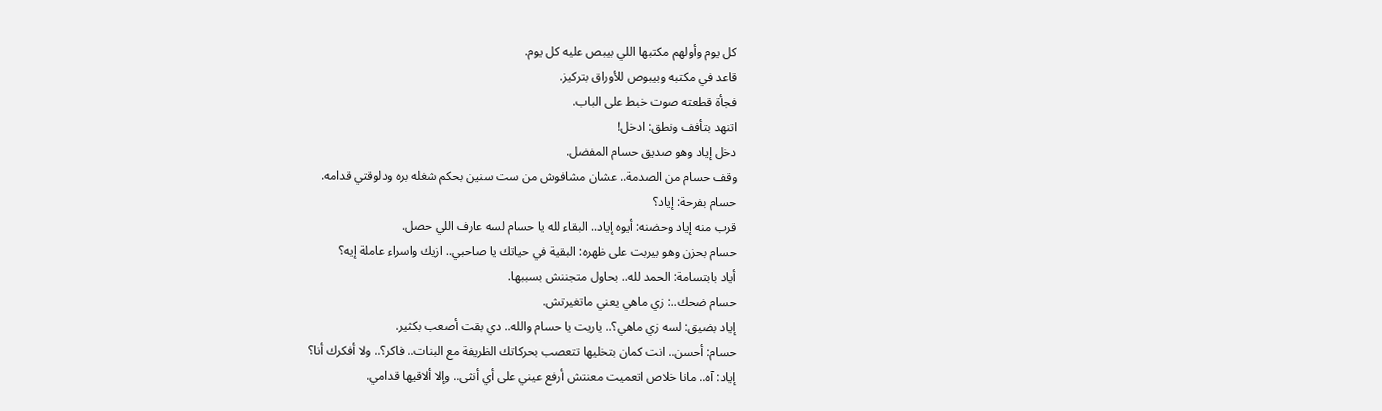كل يوم وأولهم مكتبها اللي بيبص عليه كل يوم.
قاعد في مكتبه وبيبوص للأوراق بتركيز.
فجأة قطعته صوت خبط على الباب.
اتنهد بتأفف ونطق: ادخل!
دخل إياد وهو صديق حسام المفضل.
وقف حسام من الصدمة.. عشان مشافوش من ست سنين بحكم شغله بره ودلوقتي قدامه.
حسام بفرحة: إياد؟
قرب منه إياد وحضنه: أيوه إياد.. البقاء لله يا حسام لسه عارف اللي حصل.
حسام بحزن وهو بيربت على ظهره: البقية في حياتك يا صاحبي.. ازيك واسراء عاملة إيه؟
أياد بابتسامة: الحمد لله.. بحاول متجننش بسببها.
حسام ضحك..: زي ماهي يعني ماتغيرتش.
إياد بضيق: لسه زي ماهي؟.. ياريت يا حسام والله.. دي بقت أصعب بكثير.
حسام: أحسن.. انت كمان بتخليها تتعصب بحركاتك الظريفة مع البنات.. فاكر؟.. ولا أفكرك أنا؟
إياد: آه.. مانا خلاص اتعميت معنتش أرفع عيني على أي أنثى.. وإلا ألاقيها قدامي.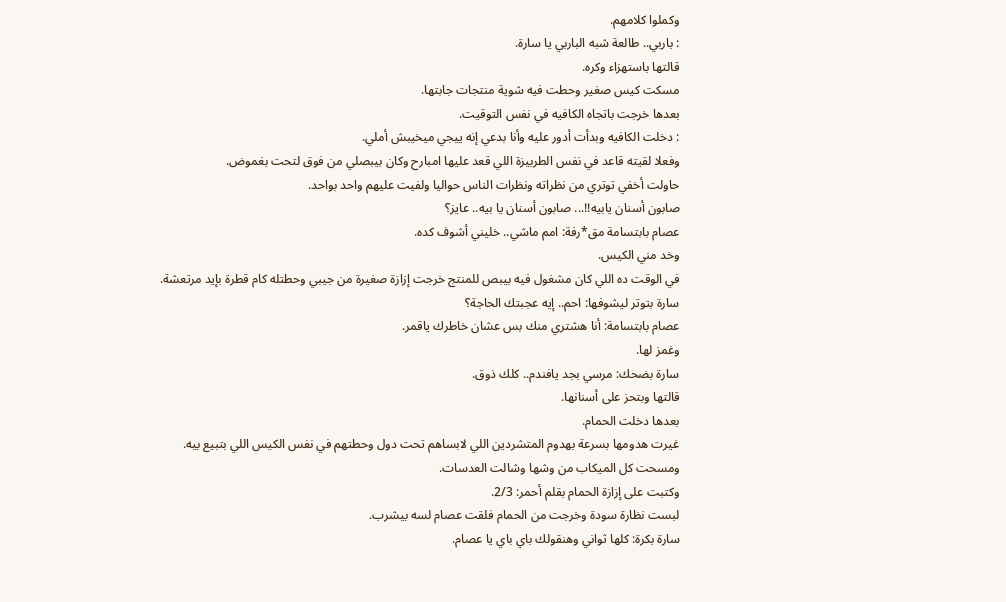وكملوا كلامهم.
: باربي.. طالعة شبه الباربي يا سارة.
قالتها باستهزاء وكره.
مسكت كيس صغير وحطت فيه شوية منتجات جابتها.
بعدها خرجت باتجاه الكافيه في نفس التوقيت.
: دخلت الكافيه وبدأت أدور عليه وأنا بدعي إنه ييجي ميخيبش أملي.
وفعلا لقيته قاعد في نفس الطربيزة اللي قعد عليها امبارح وكان بيبصلي من فوق لتحت بغموض.
حاولت أخفي توتري من نظراته ونظرات الناس حواليا ولفيت عليهم واحد بواحد.
صابون أسنان يابيه!!... صابون أسنان يا بيه.. عايز؟
عصام بابتسامة مق*رفة: امم ماشي.. خليني أشوف كده.
وخد مني الكيس.
في الوقت ده اللي كان مشغول فيه بيبص للمنتج خرجت إزازة صغيرة من جيبي وحطتله كام قطرة بإيد مرتعشة.
سارة بتوتر ليشوفها: احم.. إيه عجبتك الحاجة؟
عصام بابتسامة: أنا هشتري منك بس عشان خاطرك ياقمر.
وغمز لها.
سارة بضحك: مرسي بجد يافندم.. كلك ذوق.
قالتها وبتحز على أسنانها.
بعدها دخلت الحمام.
غيرت هدومها بسرعة بهدوم المتشردين اللي لابساهم تحت دول وحطتهم في نفس الكيس اللي بتبيع بيه.
ومسحت كل الميكاب من وشها وشالت العدسات.
وكتبت على إزازة الحمام بقلم أحمر: 2/3.
لبست نظارة سودة وخرجت من الحمام فلقت عصام لسه بيشرب.
سارة بكرة: كلها ثواني وهنقولك باي باي يا عصام.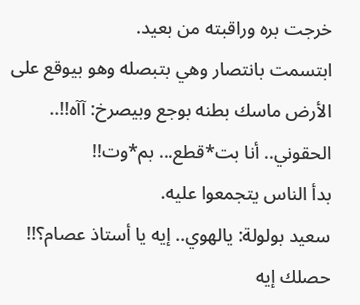خرجت بره وراقبته من بعيد.
ابتسمت بانتصار وهي بتبصله وهو بيوقع على الأرض ماسك بطنه بوجع وبيصرخ: آآه!!.. الحقوني.. أنا بت*قطع... بم*وت!!
بدأ الناس يتجمعوا عليه.
سعيد بولولة: يالهوي.. إيه يا أستاذ عصام؟!! حصلك إيه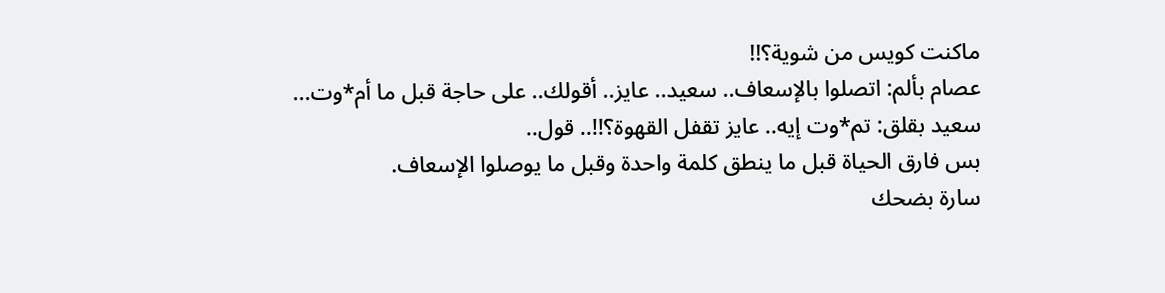ماكنت كويس من شوية؟!!
عصام بألم: اتصلوا بالإسعاف.. سعيد.. عايز.. أقولك.. على حاجة قبل ما أم*وت...
سعيد بقلق: تم*وت إيه.. عايز تقفل القهوة؟!!.. قول..
بس فارق الحياة قبل ما ينطق كلمة واحدة وقبل ما يوصلوا الإسعاف.
سارة بضحك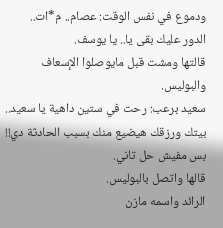ودموع في نفس الوقت: عصام.. م*ات.. الدور عليك بقى يا.. يا يوسف.
قالتها ومشت قبل مايوصلوا الإسعاف والبوليس.
سعيد برعب: رحت في ستين داهية يا سعيد.. بيتك ورزقك هيضيع منك بسبب الحادثة دي!! بس مفيش حل تاني.
قالها واتصل بالبوليس.
الرائد واسمه مازن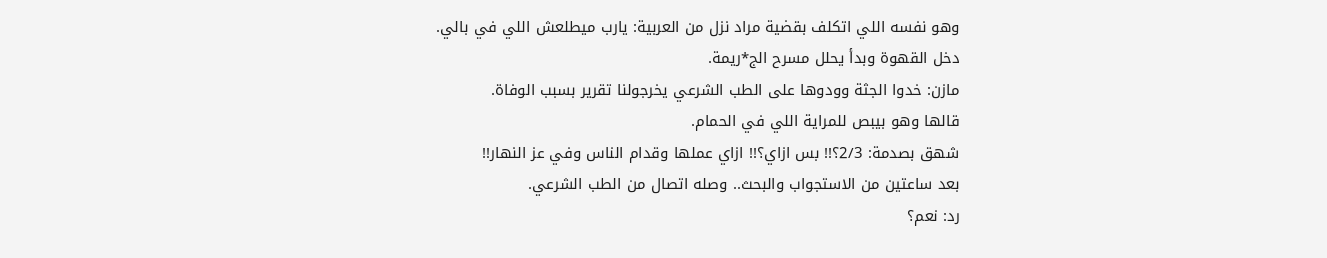وهو نفسه اللي اتكلف بقضية مراد نزل من العربية: يارب ميطلعش اللي في بالي.
دخل القهوة وبدأ يحلل مسرح الج*ريمة.
مازن: خدوا الجثة وودوها على الطب الشرعي يخرجولنا تقرير بسبب الوفاة.
قالها وهو بيبص للمراية اللي في الحمام.
شهق بصدمة: 2/3؟!! بس ازاي؟!! ازاي عملها وقدام الناس وفي عز النهار!!
بعد ساعتين من الاستجواب والبحث.. وصله اتصال من الطب الشرعي.
رد: نعم؟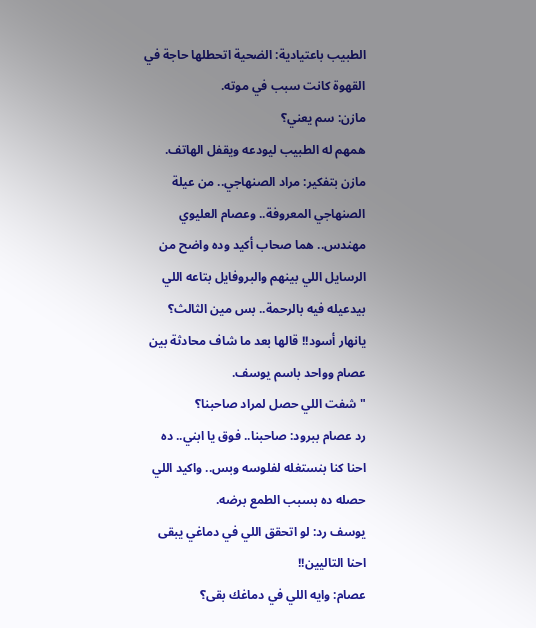الطبيب باعتيادية: الضحية اتحطلها حاجة في القهوة كانت سبب في موته.
مازن: سم يعني؟
همهم له الطبيب ليودعه ويقفل الهاتف.
مازن بتفكير: مراد الصنهاجي.. من عيلة الصنهاجي المعروفة.. وعصام العليوي مهندس.. هما صحاب أكيد وده واضح من الرسايل اللي بينهم والبروفايل بتاعه اللي بيدعيله فيه بالرحمة.. بس مين الثالث؟
يانهار أسود!! قالها بعد ما شاف محادثة بين عصام وواحد باسم يوسف.
" شفت اللي حصل لمراد صاحبنا؟
رد عصام ببرود: صاحبنا.. فوق يا ابني.. ده احنا كنا بنستغله لفلوسه وبس.. واكيد اللي حصله ده بسبب الطمع برضه.
يوسف رد: لو اتحقق اللي في دماغي يبقى احنا التاليين!!
عصام: وايه اللي في دماغك بقى؟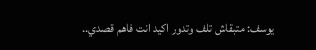يوسف: متبقاش تلف وتدور اكيد انت فاهم قصدي..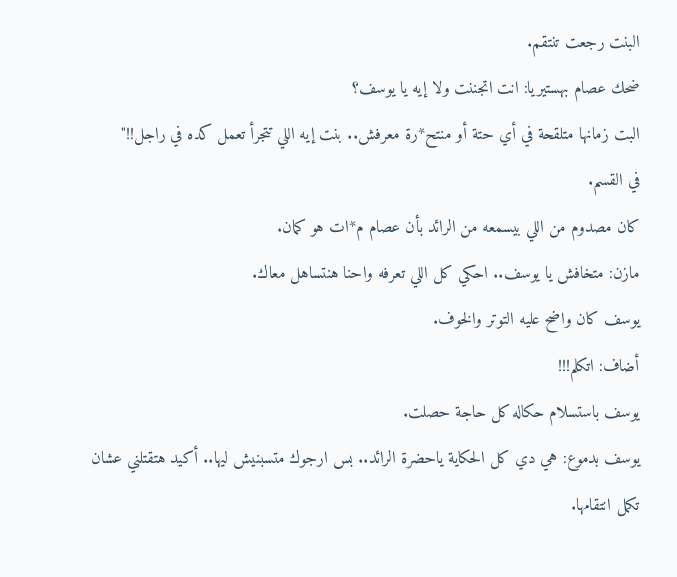البنت رجعت تنتقم.
ضحك عصام بهستيريا: انت اتجننت ولا إيه يا يوسف؟
البت زمانها متلقحة في أي حتة أو منتح*رة معرفش.. بنت إيه اللي تتجرأ تعمل كده في راجل!!"
في القسم.
كان مصدوم من اللي بيسمعه من الرائد بأن عصام م*ات هو كمان.
مازن: متخافش يا يوسف.. احكي كل اللي تعرفه واحنا هنتساهل معاك.
يوسف كان واضح عليه التوتر والخوف.
أضاف: اتكلم!!!
يوسف باستسلام حكاله كل حاجة حصلت.
يوسف بدموع: هي دي كل الحكاية ياحضرة الرائد.. بس ارجوك متسبنيش ليها.. أكيد هتقتلني عشان تكمل انتقامها.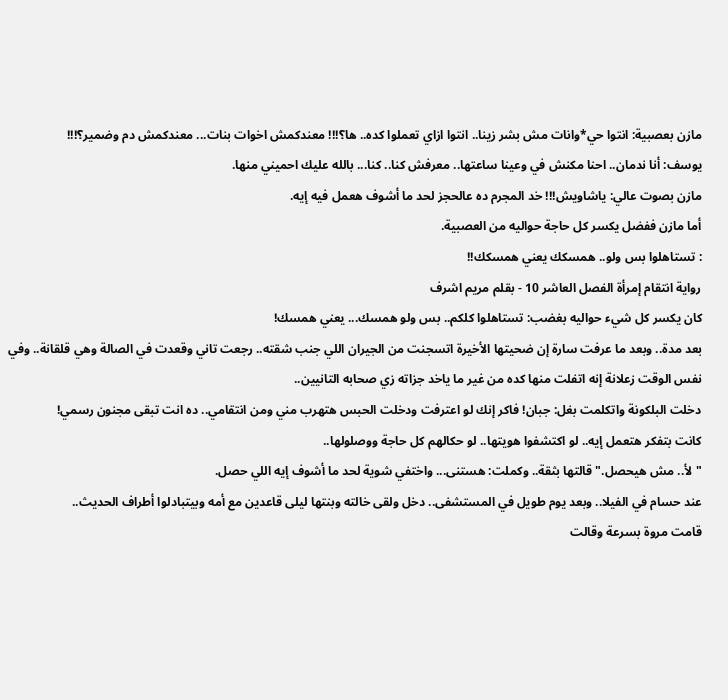مازن بعصبية: انتوا حي*وانات مش بشر زينا.. انتوا ازاي تعملوا كده.. ها؟!!! معندكمش اخوات بنات... معندكمش دم وضمير؟!!!
يوسف: أنا ندمان.. احنا مكنش في وعينا ساعتها.. معرفش كنا.. كنا... بالله عليك احميني منها.
مازن بصوت عالي: ياشاويش!!! خد المجرم ده عالحجز لحد ما أشوف هعمل فيه إيه.
أما مازن ففضل يكسر كل حاجة حواليه من العصبية.
: تستاهلوا بس ولو.. همسكك يعني همسكك!!
رواية انتقام إمرأة الفصل العاشر 10 - بقلم مريم اشرف
كان يكسر كل شيء حواليه بغضب: تستاهلوا كلكم.. بس ولو همسك... يعني همسك!
بعد مدة.. وبعد ما عرفت سارة إن ضحيتها الأخيرة اتسجنت من الجيران اللي جنب شقته.. رجعت تاني وقعدت في الصالة وهي قلقانة.. وفي نفس الوقت زعلانة إنه اتفلت منها كده من غير ما ياخد جزاته زي صحابه التانيين..
دخلت البلكونة واتكلمت بغل: جبان! فاكر إنك لو اعترفت ودخلت الحبس هتهرب مني ومن انتقامي.. ده انت تبقى مجنون رسمي!
كانت بتفكر هتعمل إيه.. لو اكتشفوا هويتها.. لو حكالهم كل حاجة ووصلولها..
"لأ.. مش هيحصل." قالتها بثقة.. وكملت: هستنى... واختفي شوية لحد ما أشوف إيه اللي حصل.
عند حسام في الفيلا.. وبعد يوم طويل في المستشفى.. دخل ولقى خالته وبنتها ليلى قاعدين مع أمه وبيتبادلوا أطراف الحديث..
قامت مروة بسرعة وقالت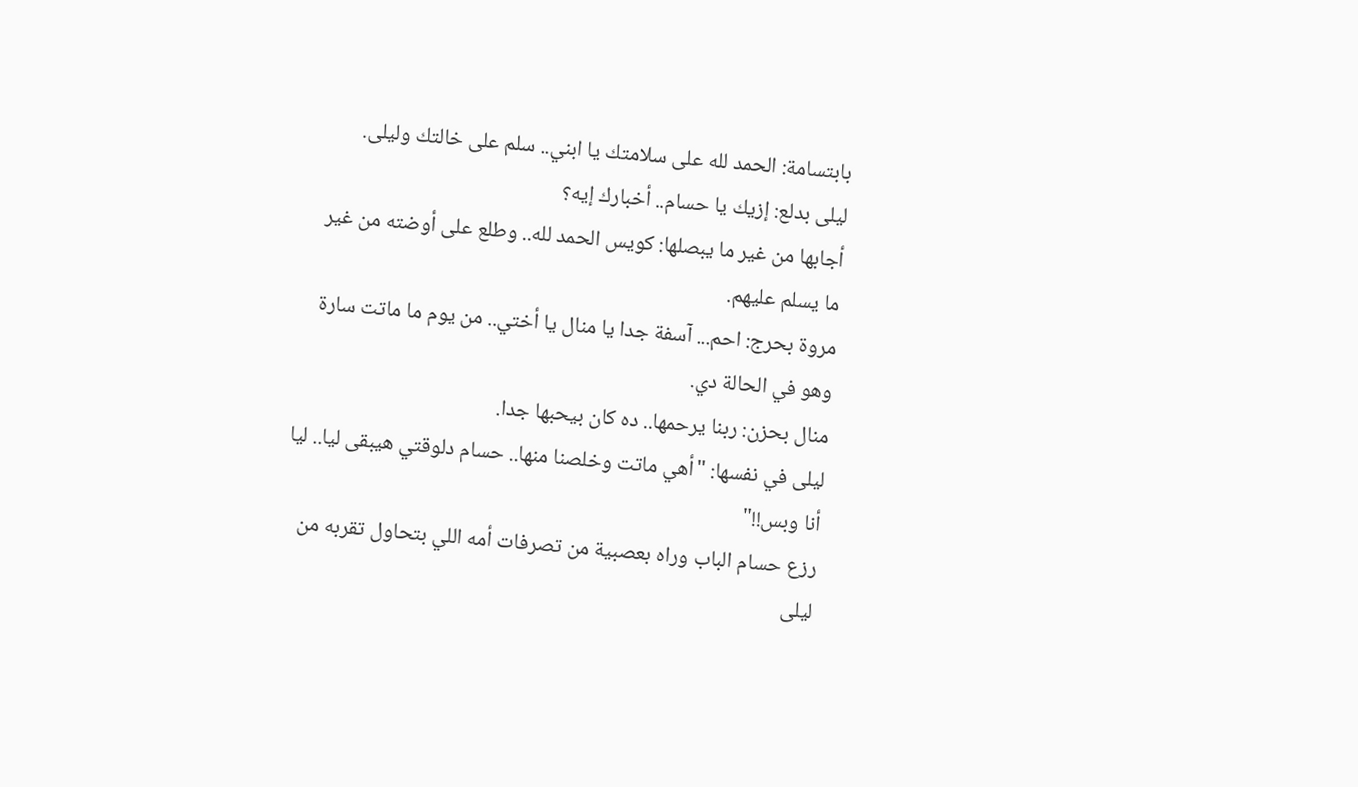بابتسامة: الحمد لله على سلامتك يا ابني.. سلم على خالتك وليلى.
ليلى بدلع: إزيك يا حسام.. أخبارك إيه؟
أجابها من غير ما يبصلها: كويس الحمد لله.. وطلع على أوضته من غير ما يسلم عليهم.
مروة بحرج: احم... آسفة جدا يا منال يا أختي.. من يوم ما ماتت سارة وهو في الحالة دي.
منال بحزن: ربنا يرحمها.. ده كان بيحبها جدا.
ليلى في نفسها: "أهي ماتت وخلصنا منها.. حسام دلوقتي هيبقى ليا.. ليا أنا وبس!!"
رزع حسام الباب وراه بعصبية من تصرفات أمه اللي بتحاول تقربه من ليلى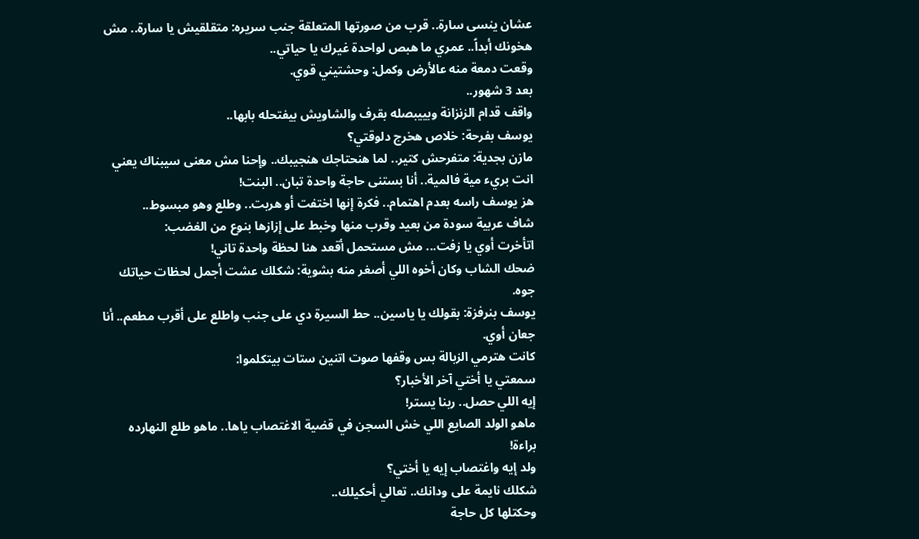عشان ينسى سارة.. قرب من صورتها المتعلقة جنب سريره: متقلقيش يا سارة.. مش هخونك أبداً.. عمري ما هبص لواحدة غيرك يا حياتي..
وقعت دمعة منه عالأرض وكمل: وحشتيني قوي.
بعد 3 شهور..
واقف قدام الزنزانة وبييبصله بقرف والشاويش بيفتحله بابها..
يوسف بفرحة: خلاص هخرج دلوقتي؟
مازن بجدية: متفرحش كتير.. لما هنحتاجك هنجيبك.. وإحنا مش معنى سيبناك يعني انت بريء مية فالمية.. أنا بستنى حاجة واحدة تبان.. البنت!
هز يوسف راسه بعدم اهتمام.. فكرة إنها اختفت أو هربت.. وطلع وهو مبسوط..
شاف عربية سودة من بعيد وقرب منها وخبط على إزازها بنوع من الغضب:
اتأخرت أوي يا زفت... مش مستحمل أقعد هنا لحظة واحدة تاني!
ضحك الشاب وكان أخوه اللي أصغر منه بشوية: شكلك عشت أجمل لحظات حياتك جوه.
يوسف بنرفزة: بقولك يا ياسين.. حط السيرة دي على جنب واطلع على أقرب مطعم.. أنا جعان أوي.
كانت هترمي الزبالة بس وقفها صوت اتنين ستات بيتكلموا:
سمعتي يا أختي آخر الأخبار؟
إيه اللي حصل.. ربنا يستر!
ماهو الولد الصايع اللي خش السجن في قضية الاغتصاب ياها.. ماهو طلع النهارده براءة!
ولد إيه واغتصاب إيه يا أختي؟
شكلك نايمة على ودانك.. تعالي أحكيلك..
وحكتلها كل حاجة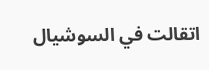اتقالت في السوشيال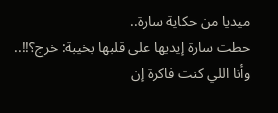ميديا من حكاية سارة..
حطت سارة إيديها على قلبها بخيبة: خرج؟!!.. وأنا اللي كنت فاكرة إن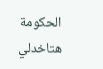الحكومة هتاخدلي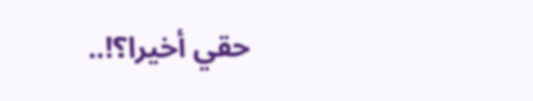حقي أخيرا؟!..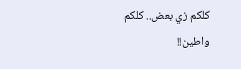كلكم زي بعض.. كلكم واطين!!